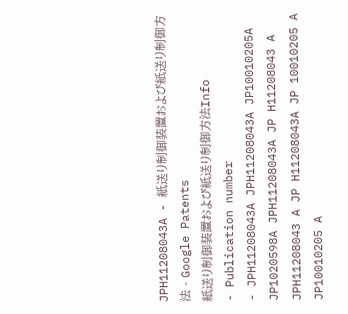JPH11208043A - 紙送り制御装置および紙送り制御方法 - Google Patents
紙送り制御装置および紙送り制御方法Info
- Publication number
- JPH11208043A JPH11208043A JP10010205A JP1020598A JPH11208043A JP H11208043 A JPH11208043 A JP H11208043A JP 10010205 A JP10010205 A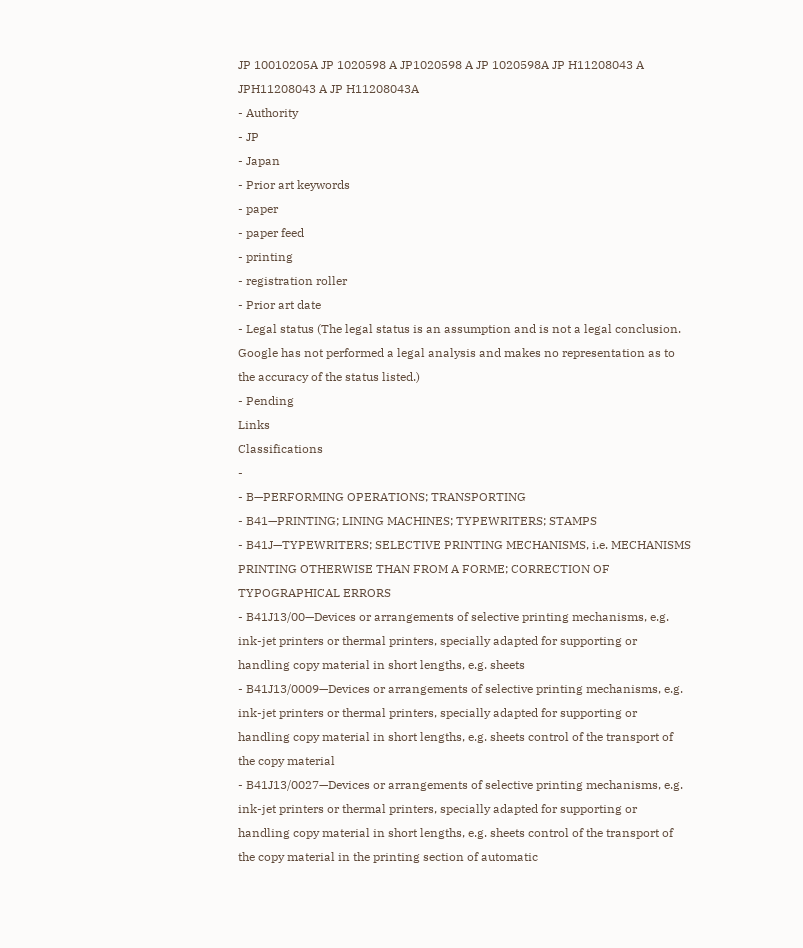JP 10010205A JP 1020598 A JP1020598 A JP 1020598A JP H11208043 A JPH11208043 A JP H11208043A
- Authority
- JP
- Japan
- Prior art keywords
- paper
- paper feed
- printing
- registration roller
- Prior art date
- Legal status (The legal status is an assumption and is not a legal conclusion. Google has not performed a legal analysis and makes no representation as to the accuracy of the status listed.)
- Pending
Links
Classifications
-
- B—PERFORMING OPERATIONS; TRANSPORTING
- B41—PRINTING; LINING MACHINES; TYPEWRITERS; STAMPS
- B41J—TYPEWRITERS; SELECTIVE PRINTING MECHANISMS, i.e. MECHANISMS PRINTING OTHERWISE THAN FROM A FORME; CORRECTION OF TYPOGRAPHICAL ERRORS
- B41J13/00—Devices or arrangements of selective printing mechanisms, e.g. ink-jet printers or thermal printers, specially adapted for supporting or handling copy material in short lengths, e.g. sheets
- B41J13/0009—Devices or arrangements of selective printing mechanisms, e.g. ink-jet printers or thermal printers, specially adapted for supporting or handling copy material in short lengths, e.g. sheets control of the transport of the copy material
- B41J13/0027—Devices or arrangements of selective printing mechanisms, e.g. ink-jet printers or thermal printers, specially adapted for supporting or handling copy material in short lengths, e.g. sheets control of the transport of the copy material in the printing section of automatic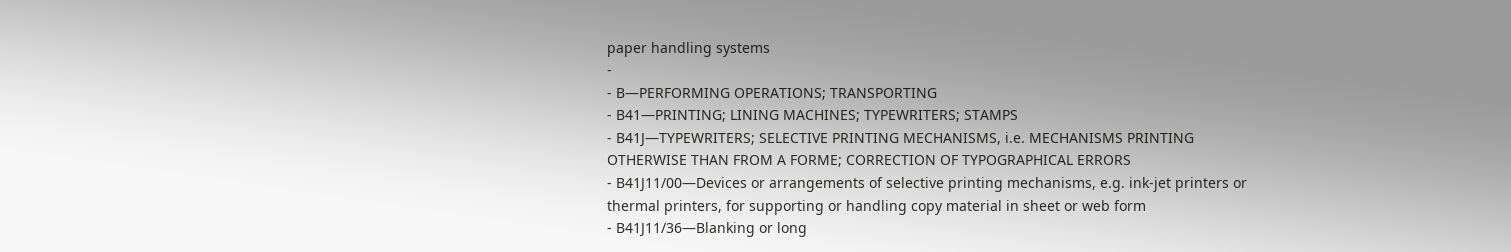paper handling systems
-
- B—PERFORMING OPERATIONS; TRANSPORTING
- B41—PRINTING; LINING MACHINES; TYPEWRITERS; STAMPS
- B41J—TYPEWRITERS; SELECTIVE PRINTING MECHANISMS, i.e. MECHANISMS PRINTING OTHERWISE THAN FROM A FORME; CORRECTION OF TYPOGRAPHICAL ERRORS
- B41J11/00—Devices or arrangements of selective printing mechanisms, e.g. ink-jet printers or thermal printers, for supporting or handling copy material in sheet or web form
- B41J11/36—Blanking or long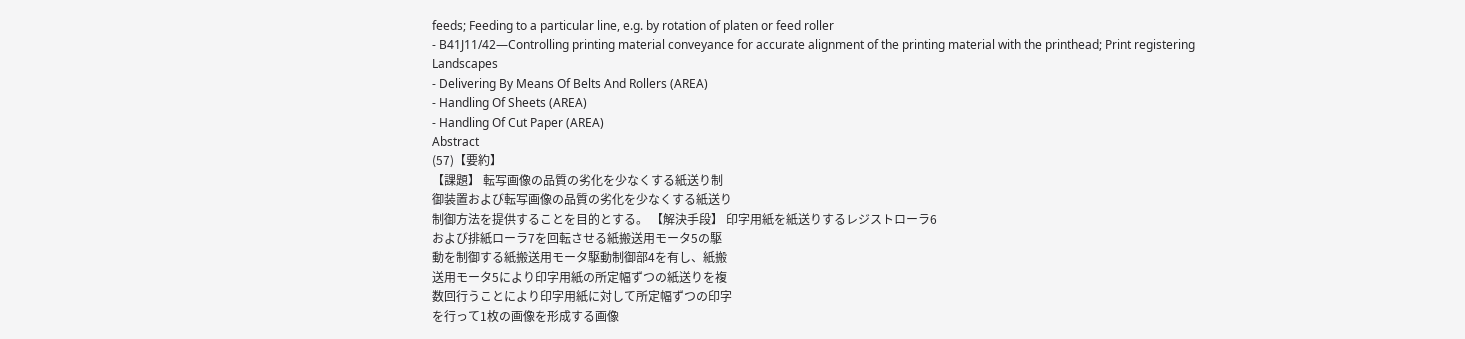feeds; Feeding to a particular line, e.g. by rotation of platen or feed roller
- B41J11/42—Controlling printing material conveyance for accurate alignment of the printing material with the printhead; Print registering
Landscapes
- Delivering By Means Of Belts And Rollers (AREA)
- Handling Of Sheets (AREA)
- Handling Of Cut Paper (AREA)
Abstract
(57)【要約】
【課題】 転写画像の品質の劣化を少なくする紙送り制
御装置および転写画像の品質の劣化を少なくする紙送り
制御方法を提供することを目的とする。 【解決手段】 印字用紙を紙送りするレジストローラ6
および排紙ローラ7を回転させる紙搬送用モータ5の駆
動を制御する紙搬送用モータ駆動制御部4を有し、紙搬
送用モータ5により印字用紙の所定幅ずつの紙送りを複
数回行うことにより印字用紙に対して所定幅ずつの印字
を行って1枚の画像を形成する画像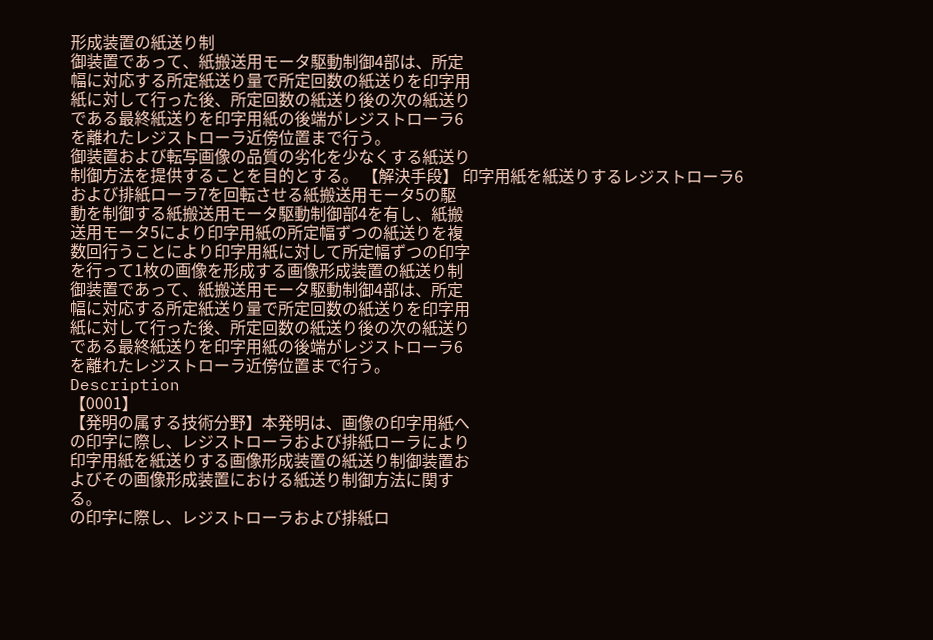形成装置の紙送り制
御装置であって、紙搬送用モータ駆動制御4部は、所定
幅に対応する所定紙送り量で所定回数の紙送りを印字用
紙に対して行った後、所定回数の紙送り後の次の紙送り
である最終紙送りを印字用紙の後端がレジストローラ6
を離れたレジストローラ近傍位置まで行う。
御装置および転写画像の品質の劣化を少なくする紙送り
制御方法を提供することを目的とする。 【解決手段】 印字用紙を紙送りするレジストローラ6
および排紙ローラ7を回転させる紙搬送用モータ5の駆
動を制御する紙搬送用モータ駆動制御部4を有し、紙搬
送用モータ5により印字用紙の所定幅ずつの紙送りを複
数回行うことにより印字用紙に対して所定幅ずつの印字
を行って1枚の画像を形成する画像形成装置の紙送り制
御装置であって、紙搬送用モータ駆動制御4部は、所定
幅に対応する所定紙送り量で所定回数の紙送りを印字用
紙に対して行った後、所定回数の紙送り後の次の紙送り
である最終紙送りを印字用紙の後端がレジストローラ6
を離れたレジストローラ近傍位置まで行う。
Description
【0001】
【発明の属する技術分野】本発明は、画像の印字用紙へ
の印字に際し、レジストローラおよび排紙ローラにより
印字用紙を紙送りする画像形成装置の紙送り制御装置お
よびその画像形成装置における紙送り制御方法に関す
る。
の印字に際し、レジストローラおよび排紙ロ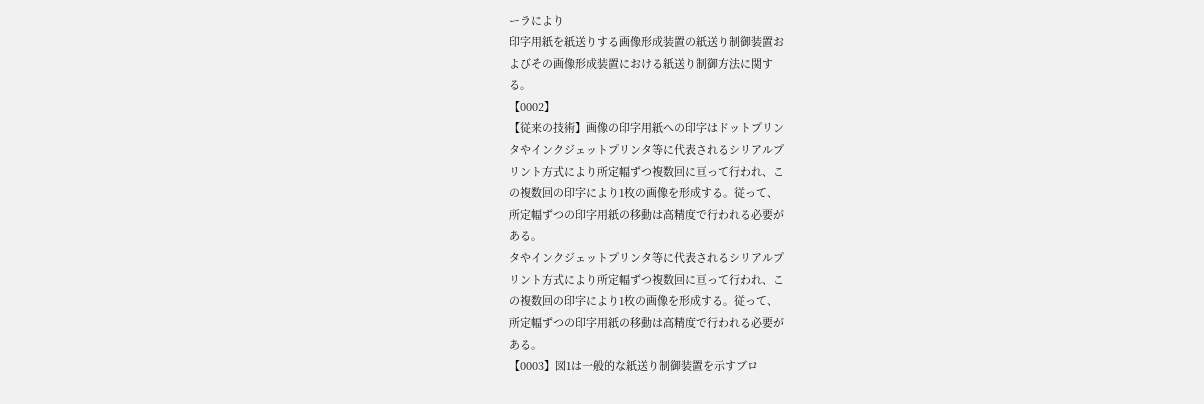ーラにより
印字用紙を紙送りする画像形成装置の紙送り制御装置お
よびその画像形成装置における紙送り制御方法に関す
る。
【0002】
【従来の技術】画像の印字用紙への印字はドットプリン
タやインクジェットプリンタ等に代表されるシリアルプ
リント方式により所定幅ずつ複数回に亘って行われ、こ
の複数回の印字により1枚の画像を形成する。従って、
所定幅ずつの印字用紙の移動は高精度で行われる必要が
ある。
タやインクジェットプリンタ等に代表されるシリアルプ
リント方式により所定幅ずつ複数回に亘って行われ、こ
の複数回の印字により1枚の画像を形成する。従って、
所定幅ずつの印字用紙の移動は高精度で行われる必要が
ある。
【0003】図1は一般的な紙送り制御装置を示すブロ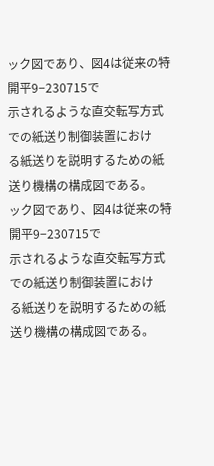ック図であり、図4は従来の特開平9−230715で
示されるような直交転写方式での紙送り制御装置におけ
る紙送りを説明するための紙送り機構の構成図である。
ック図であり、図4は従来の特開平9−230715で
示されるような直交転写方式での紙送り制御装置におけ
る紙送りを説明するための紙送り機構の構成図である。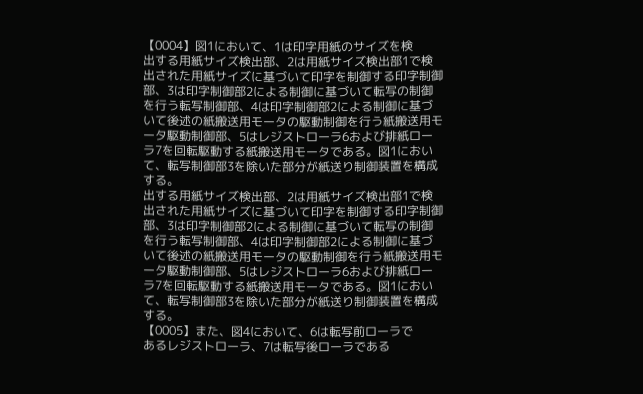【0004】図1において、1は印字用紙のサイズを検
出する用紙サイズ検出部、2は用紙サイズ検出部1で検
出された用紙サイズに基づいて印字を制御する印字制御
部、3は印字制御部2による制御に基づいて転写の制御
を行う転写制御部、4は印字制御部2による制御に基づ
いて後述の紙搬送用モータの駆動制御を行う紙搬送用モ
ータ駆動制御部、5はレジストローラ6および排紙ロー
ラ7を回転駆動する紙搬送用モータである。図1におい
て、転写制御部3を除いた部分が紙送り制御装置を構成
する。
出する用紙サイズ検出部、2は用紙サイズ検出部1で検
出された用紙サイズに基づいて印字を制御する印字制御
部、3は印字制御部2による制御に基づいて転写の制御
を行う転写制御部、4は印字制御部2による制御に基づ
いて後述の紙搬送用モータの駆動制御を行う紙搬送用モ
ータ駆動制御部、5はレジストローラ6および排紙ロー
ラ7を回転駆動する紙搬送用モータである。図1におい
て、転写制御部3を除いた部分が紙送り制御装置を構成
する。
【0005】また、図4において、6は転写前ローラで
あるレジストローラ、7は転写後ローラである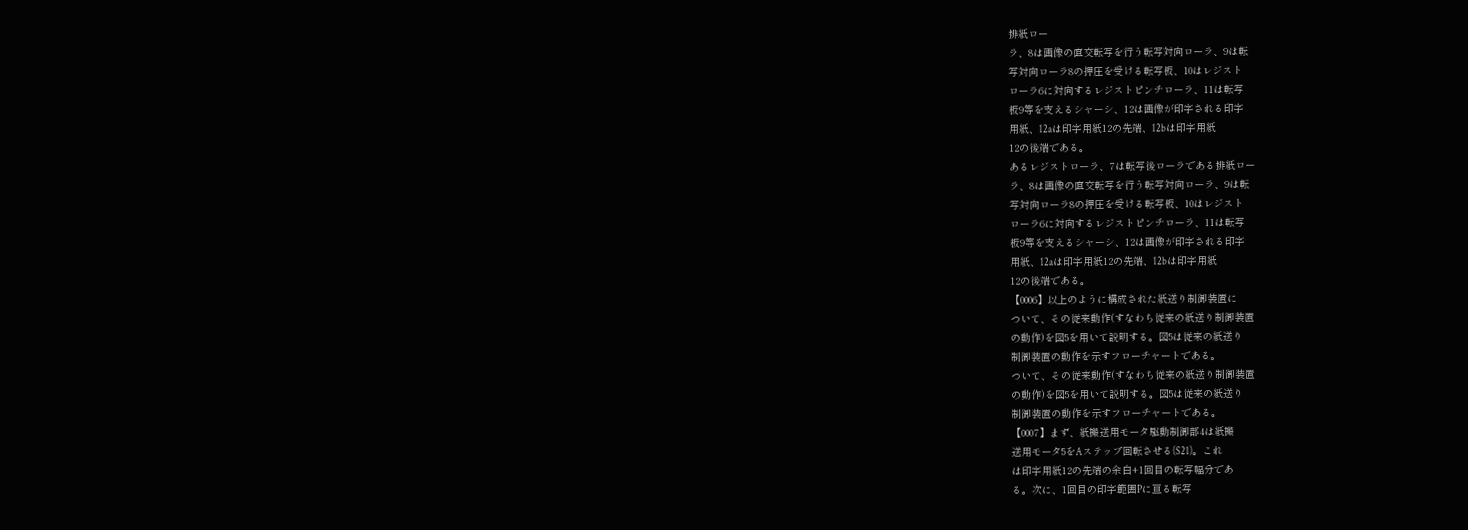排紙ロー
ラ、8は画像の直交転写を行う転写対向ローラ、9は転
写対向ローラ8の押圧を受ける転写板、10はレジスト
ローラ6に対向するレジストピンチローラ、11は転写
板9等を支えるシャーシ、12は画像が印字される印字
用紙、12aは印字用紙12の先端、12bは印字用紙
12の後端である。
あるレジストローラ、7は転写後ローラである排紙ロー
ラ、8は画像の直交転写を行う転写対向ローラ、9は転
写対向ローラ8の押圧を受ける転写板、10はレジスト
ローラ6に対向するレジストピンチローラ、11は転写
板9等を支えるシャーシ、12は画像が印字される印字
用紙、12aは印字用紙12の先端、12bは印字用紙
12の後端である。
【0006】以上のように構成された紙送り制御装置に
ついて、その従来動作(すなわち従来の紙送り制御装置
の動作)を図5を用いて説明する。図5は従来の紙送り
制御装置の動作を示すフローチャートである。
ついて、その従来動作(すなわち従来の紙送り制御装置
の動作)を図5を用いて説明する。図5は従来の紙送り
制御装置の動作を示すフローチャートである。
【0007】まず、紙搬送用モータ駆動制御部4は紙搬
送用モータ5をAステップ回転させる(S21)。これ
は印字用紙12の先端の余白+1回目の転写幅分であ
る。次に、1回目の印字範囲Pに亘る転写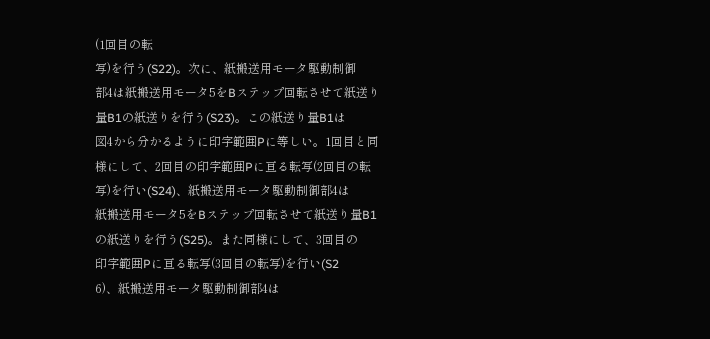(1回目の転
写)を行う(S22)。次に、紙搬送用モータ駆動制御
部4は紙搬送用モータ5をBステップ回転させて紙送り
量B1の紙送りを行う(S23)。この紙送り量B1は
図4から分かるように印字範囲Pに等しい。1回目と同
様にして、2回目の印字範囲Pに亘る転写(2回目の転
写)を行い(S24)、紙搬送用モータ駆動制御部4は
紙搬送用モータ5をBステップ回転させて紙送り量B1
の紙送りを行う(S25)。また同様にして、3回目の
印字範囲Pに亘る転写(3回目の転写)を行い(S2
6)、紙搬送用モータ駆動制御部4は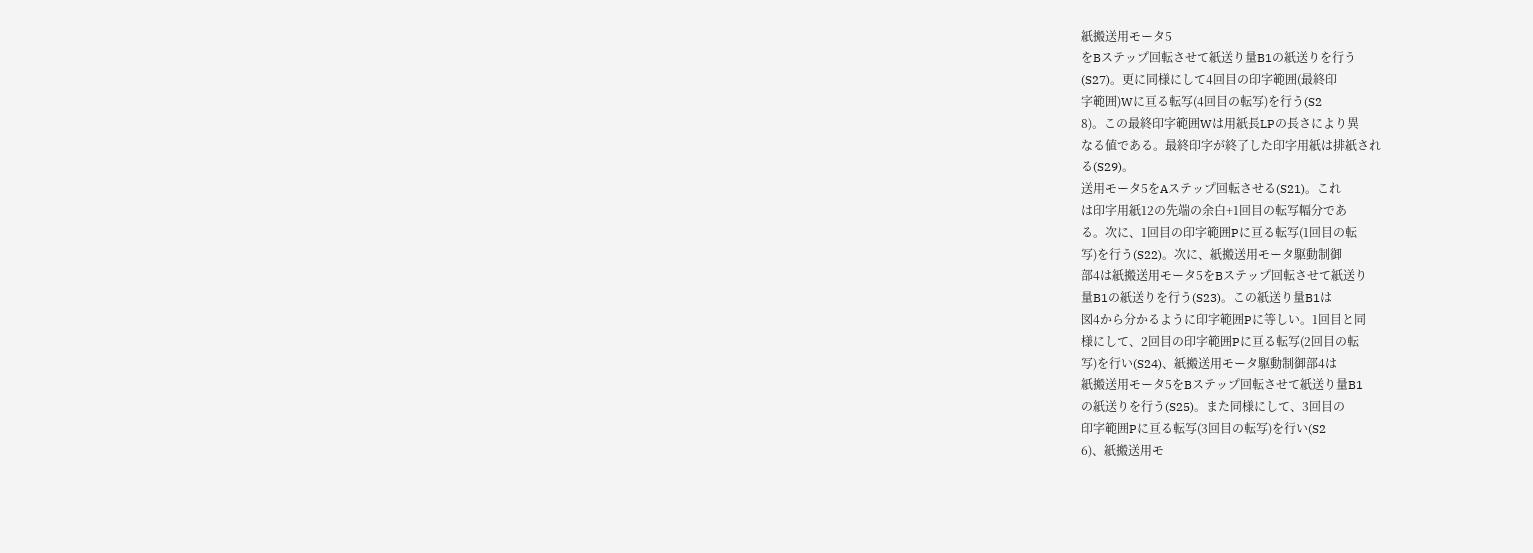紙搬送用モータ5
をBステップ回転させて紙送り量B1の紙送りを行う
(S27)。更に同様にして4回目の印字範囲(最終印
字範囲)Wに亘る転写(4回目の転写)を行う(S2
8)。この最終印字範囲Wは用紙長LPの長さにより異
なる値である。最終印字が終了した印字用紙は排紙され
る(S29)。
送用モータ5をAステップ回転させる(S21)。これ
は印字用紙12の先端の余白+1回目の転写幅分であ
る。次に、1回目の印字範囲Pに亘る転写(1回目の転
写)を行う(S22)。次に、紙搬送用モータ駆動制御
部4は紙搬送用モータ5をBステップ回転させて紙送り
量B1の紙送りを行う(S23)。この紙送り量B1は
図4から分かるように印字範囲Pに等しい。1回目と同
様にして、2回目の印字範囲Pに亘る転写(2回目の転
写)を行い(S24)、紙搬送用モータ駆動制御部4は
紙搬送用モータ5をBステップ回転させて紙送り量B1
の紙送りを行う(S25)。また同様にして、3回目の
印字範囲Pに亘る転写(3回目の転写)を行い(S2
6)、紙搬送用モ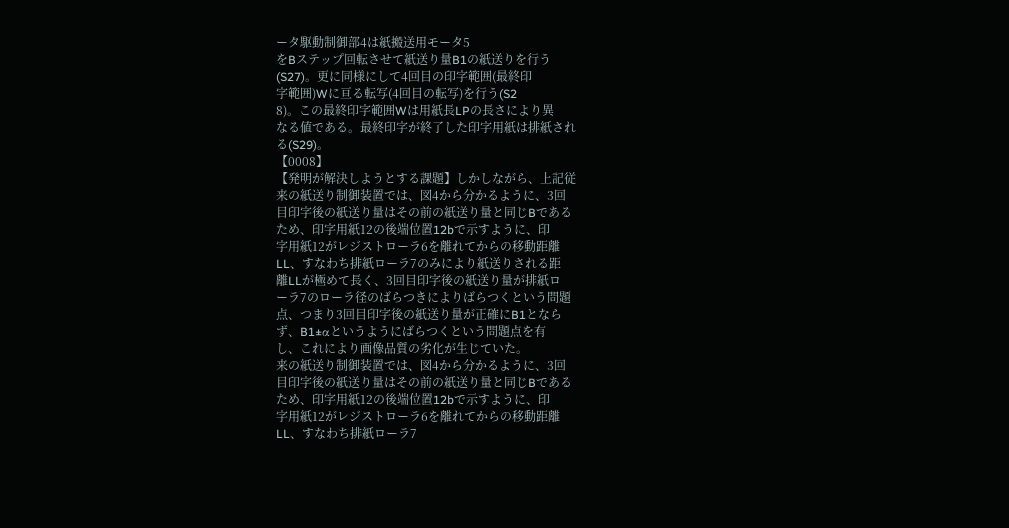ータ駆動制御部4は紙搬送用モータ5
をBステップ回転させて紙送り量B1の紙送りを行う
(S27)。更に同様にして4回目の印字範囲(最終印
字範囲)Wに亘る転写(4回目の転写)を行う(S2
8)。この最終印字範囲Wは用紙長LPの長さにより異
なる値である。最終印字が終了した印字用紙は排紙され
る(S29)。
【0008】
【発明が解決しようとする課題】しかしながら、上記従
来の紙送り制御装置では、図4から分かるように、3回
目印字後の紙送り量はその前の紙送り量と同じBである
ため、印字用紙12の後端位置12bで示すように、印
字用紙12がレジストローラ6を離れてからの移動距離
LL、すなわち排紙ローラ7のみにより紙送りされる距
離LLが極めて長く、3回目印字後の紙送り量が排紙ロ
ーラ7のローラ径のばらつきによりばらつくという問題
点、つまり3回目印字後の紙送り量が正確にB1となら
ず、B1±αというようにばらつくという問題点を有
し、これにより画像品質の劣化が生じていた。
来の紙送り制御装置では、図4から分かるように、3回
目印字後の紙送り量はその前の紙送り量と同じBである
ため、印字用紙12の後端位置12bで示すように、印
字用紙12がレジストローラ6を離れてからの移動距離
LL、すなわち排紙ローラ7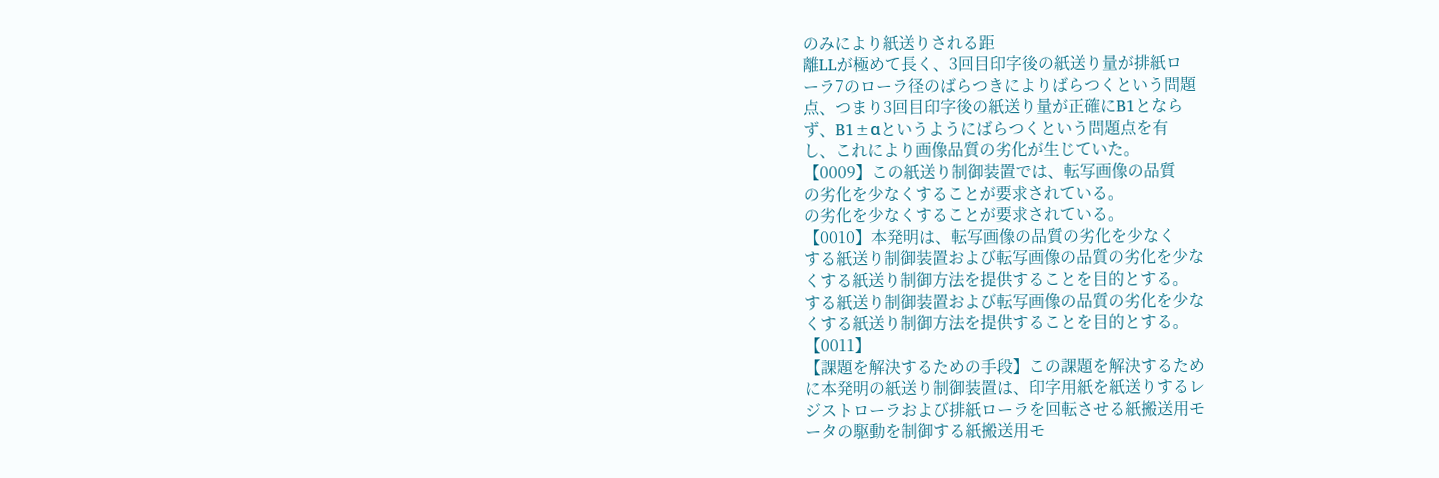のみにより紙送りされる距
離LLが極めて長く、3回目印字後の紙送り量が排紙ロ
ーラ7のローラ径のばらつきによりばらつくという問題
点、つまり3回目印字後の紙送り量が正確にB1となら
ず、B1±αというようにばらつくという問題点を有
し、これにより画像品質の劣化が生じていた。
【0009】この紙送り制御装置では、転写画像の品質
の劣化を少なくすることが要求されている。
の劣化を少なくすることが要求されている。
【0010】本発明は、転写画像の品質の劣化を少なく
する紙送り制御装置および転写画像の品質の劣化を少な
くする紙送り制御方法を提供することを目的とする。
する紙送り制御装置および転写画像の品質の劣化を少な
くする紙送り制御方法を提供することを目的とする。
【0011】
【課題を解決するための手段】この課題を解決するため
に本発明の紙送り制御装置は、印字用紙を紙送りするレ
ジストローラおよび排紙ローラを回転させる紙搬送用モ
ータの駆動を制御する紙搬送用モ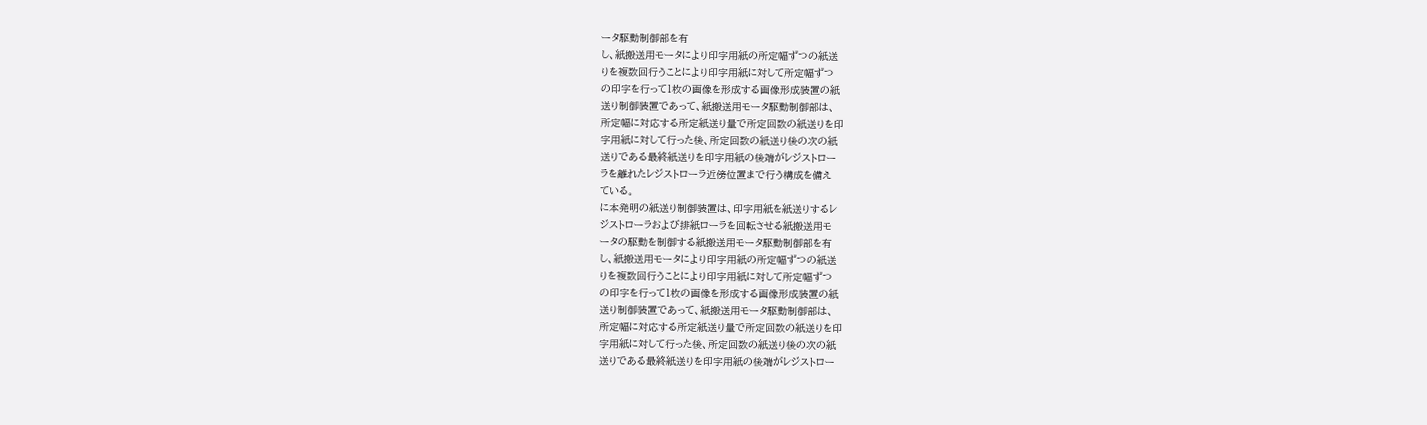ータ駆動制御部を有
し、紙搬送用モータにより印字用紙の所定幅ずつの紙送
りを複数回行うことにより印字用紙に対して所定幅ずつ
の印字を行って1枚の画像を形成する画像形成装置の紙
送り制御装置であって、紙搬送用モータ駆動制御部は、
所定幅に対応する所定紙送り量で所定回数の紙送りを印
字用紙に対して行った後、所定回数の紙送り後の次の紙
送りである最終紙送りを印字用紙の後端がレジストロー
ラを離れたレジストローラ近傍位置まで行う構成を備え
ている。
に本発明の紙送り制御装置は、印字用紙を紙送りするレ
ジストローラおよび排紙ローラを回転させる紙搬送用モ
ータの駆動を制御する紙搬送用モータ駆動制御部を有
し、紙搬送用モータにより印字用紙の所定幅ずつの紙送
りを複数回行うことにより印字用紙に対して所定幅ずつ
の印字を行って1枚の画像を形成する画像形成装置の紙
送り制御装置であって、紙搬送用モータ駆動制御部は、
所定幅に対応する所定紙送り量で所定回数の紙送りを印
字用紙に対して行った後、所定回数の紙送り後の次の紙
送りである最終紙送りを印字用紙の後端がレジストロー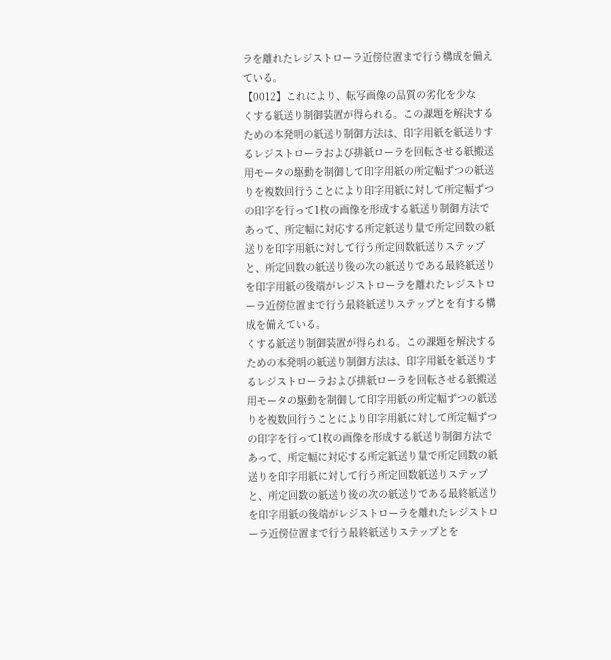ラを離れたレジストローラ近傍位置まで行う構成を備え
ている。
【0012】これにより、転写画像の品質の劣化を少な
くする紙送り制御装置が得られる。この課題を解決する
ための本発明の紙送り制御方法は、印字用紙を紙送りす
るレジストローラおよび排紙ローラを回転させる紙搬送
用モータの駆動を制御して印字用紙の所定幅ずつの紙送
りを複数回行うことにより印字用紙に対して所定幅ずつ
の印字を行って1枚の画像を形成する紙送り制御方法で
あって、所定幅に対応する所定紙送り量で所定回数の紙
送りを印字用紙に対して行う所定回数紙送りステップ
と、所定回数の紙送り後の次の紙送りである最終紙送り
を印字用紙の後端がレジストローラを離れたレジストロ
ーラ近傍位置まで行う最終紙送りステップとを有する構
成を備えている。
くする紙送り制御装置が得られる。この課題を解決する
ための本発明の紙送り制御方法は、印字用紙を紙送りす
るレジストローラおよび排紙ローラを回転させる紙搬送
用モータの駆動を制御して印字用紙の所定幅ずつの紙送
りを複数回行うことにより印字用紙に対して所定幅ずつ
の印字を行って1枚の画像を形成する紙送り制御方法で
あって、所定幅に対応する所定紙送り量で所定回数の紙
送りを印字用紙に対して行う所定回数紙送りステップ
と、所定回数の紙送り後の次の紙送りである最終紙送り
を印字用紙の後端がレジストローラを離れたレジストロ
ーラ近傍位置まで行う最終紙送りステップとを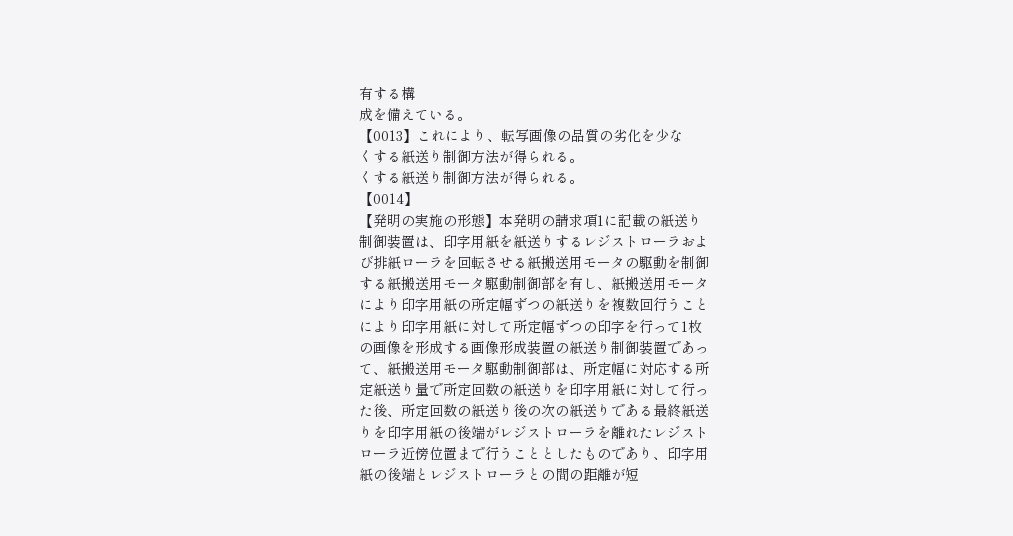有する構
成を備えている。
【0013】これにより、転写画像の品質の劣化を少な
くする紙送り制御方法が得られる。
くする紙送り制御方法が得られる。
【0014】
【発明の実施の形態】本発明の請求項1に記載の紙送り
制御装置は、印字用紙を紙送りするレジストローラおよ
び排紙ローラを回転させる紙搬送用モータの駆動を制御
する紙搬送用モータ駆動制御部を有し、紙搬送用モータ
により印字用紙の所定幅ずつの紙送りを複数回行うこと
により印字用紙に対して所定幅ずつの印字を行って1枚
の画像を形成する画像形成装置の紙送り制御装置であっ
て、紙搬送用モータ駆動制御部は、所定幅に対応する所
定紙送り量で所定回数の紙送りを印字用紙に対して行っ
た後、所定回数の紙送り後の次の紙送りである最終紙送
りを印字用紙の後端がレジストローラを離れたレジスト
ローラ近傍位置まで行うこととしたものであり、印字用
紙の後端とレジストローラとの間の距離が短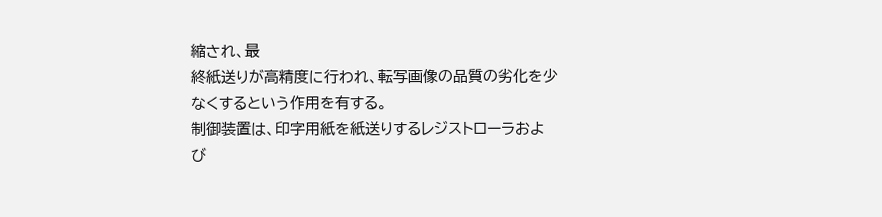縮され、最
終紙送りが高精度に行われ、転写画像の品質の劣化を少
なくするという作用を有する。
制御装置は、印字用紙を紙送りするレジストローラおよ
び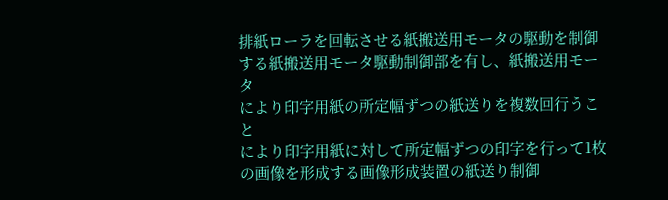排紙ローラを回転させる紙搬送用モータの駆動を制御
する紙搬送用モータ駆動制御部を有し、紙搬送用モータ
により印字用紙の所定幅ずつの紙送りを複数回行うこと
により印字用紙に対して所定幅ずつの印字を行って1枚
の画像を形成する画像形成装置の紙送り制御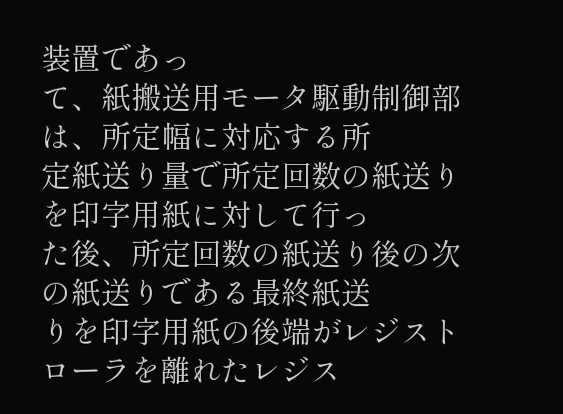装置であっ
て、紙搬送用モータ駆動制御部は、所定幅に対応する所
定紙送り量で所定回数の紙送りを印字用紙に対して行っ
た後、所定回数の紙送り後の次の紙送りである最終紙送
りを印字用紙の後端がレジストローラを離れたレジス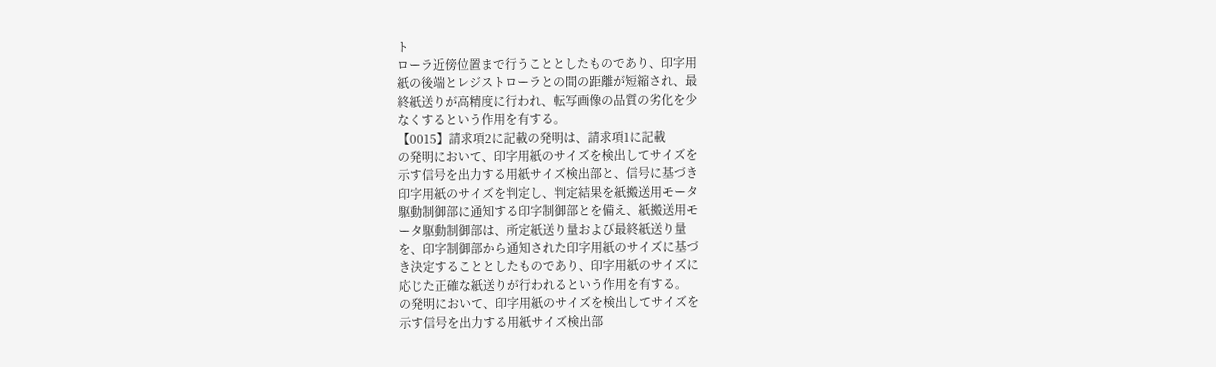ト
ローラ近傍位置まで行うこととしたものであり、印字用
紙の後端とレジストローラとの間の距離が短縮され、最
終紙送りが高精度に行われ、転写画像の品質の劣化を少
なくするという作用を有する。
【0015】請求項2に記載の発明は、請求項1に記載
の発明において、印字用紙のサイズを検出してサイズを
示す信号を出力する用紙サイズ検出部と、信号に基づき
印字用紙のサイズを判定し、判定結果を紙搬送用モータ
駆動制御部に通知する印字制御部とを備え、紙搬送用モ
ータ駆動制御部は、所定紙送り量および最終紙送り量
を、印字制御部から通知された印字用紙のサイズに基づ
き決定することとしたものであり、印字用紙のサイズに
応じた正確な紙送りが行われるという作用を有する。
の発明において、印字用紙のサイズを検出してサイズを
示す信号を出力する用紙サイズ検出部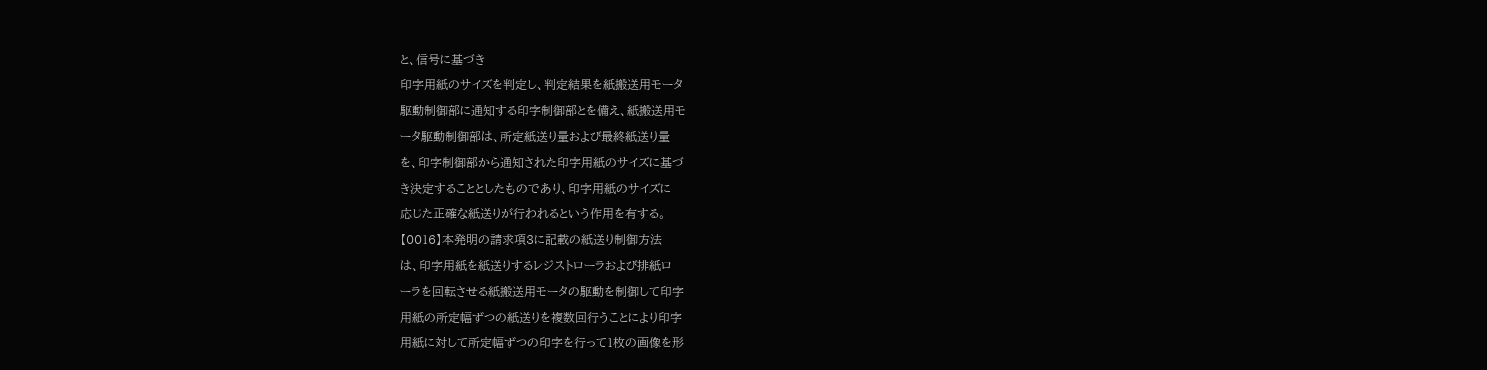と、信号に基づき
印字用紙のサイズを判定し、判定結果を紙搬送用モータ
駆動制御部に通知する印字制御部とを備え、紙搬送用モ
ータ駆動制御部は、所定紙送り量および最終紙送り量
を、印字制御部から通知された印字用紙のサイズに基づ
き決定することとしたものであり、印字用紙のサイズに
応じた正確な紙送りが行われるという作用を有する。
【0016】本発明の請求項3に記載の紙送り制御方法
は、印字用紙を紙送りするレジストローラおよび排紙ロ
ーラを回転させる紙搬送用モータの駆動を制御して印字
用紙の所定幅ずつの紙送りを複数回行うことにより印字
用紙に対して所定幅ずつの印字を行って1枚の画像を形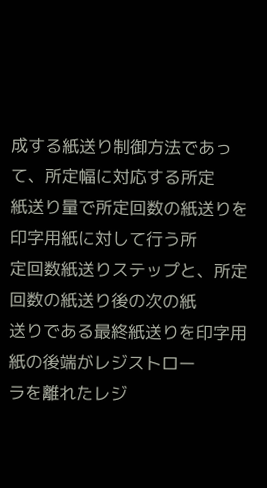成する紙送り制御方法であって、所定幅に対応する所定
紙送り量で所定回数の紙送りを印字用紙に対して行う所
定回数紙送りステップと、所定回数の紙送り後の次の紙
送りである最終紙送りを印字用紙の後端がレジストロー
ラを離れたレジ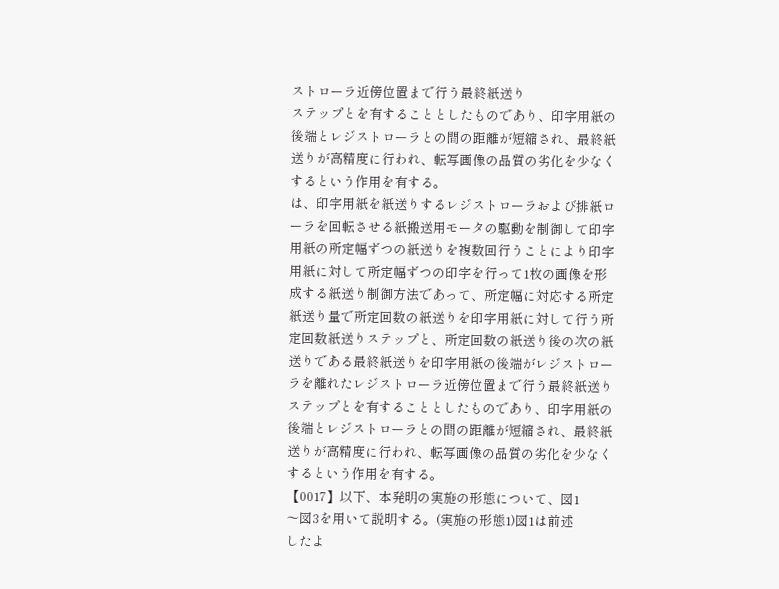ストローラ近傍位置まで行う最終紙送り
ステップとを有することとしたものであり、印字用紙の
後端とレジストローラとの間の距離が短縮され、最終紙
送りが高精度に行われ、転写画像の品質の劣化を少なく
するという作用を有する。
は、印字用紙を紙送りするレジストローラおよび排紙ロ
ーラを回転させる紙搬送用モータの駆動を制御して印字
用紙の所定幅ずつの紙送りを複数回行うことにより印字
用紙に対して所定幅ずつの印字を行って1枚の画像を形
成する紙送り制御方法であって、所定幅に対応する所定
紙送り量で所定回数の紙送りを印字用紙に対して行う所
定回数紙送りステップと、所定回数の紙送り後の次の紙
送りである最終紙送りを印字用紙の後端がレジストロー
ラを離れたレジストローラ近傍位置まで行う最終紙送り
ステップとを有することとしたものであり、印字用紙の
後端とレジストローラとの間の距離が短縮され、最終紙
送りが高精度に行われ、転写画像の品質の劣化を少なく
するという作用を有する。
【0017】以下、本発明の実施の形態について、図1
〜図3を用いて説明する。(実施の形態1)図1は前述
したよ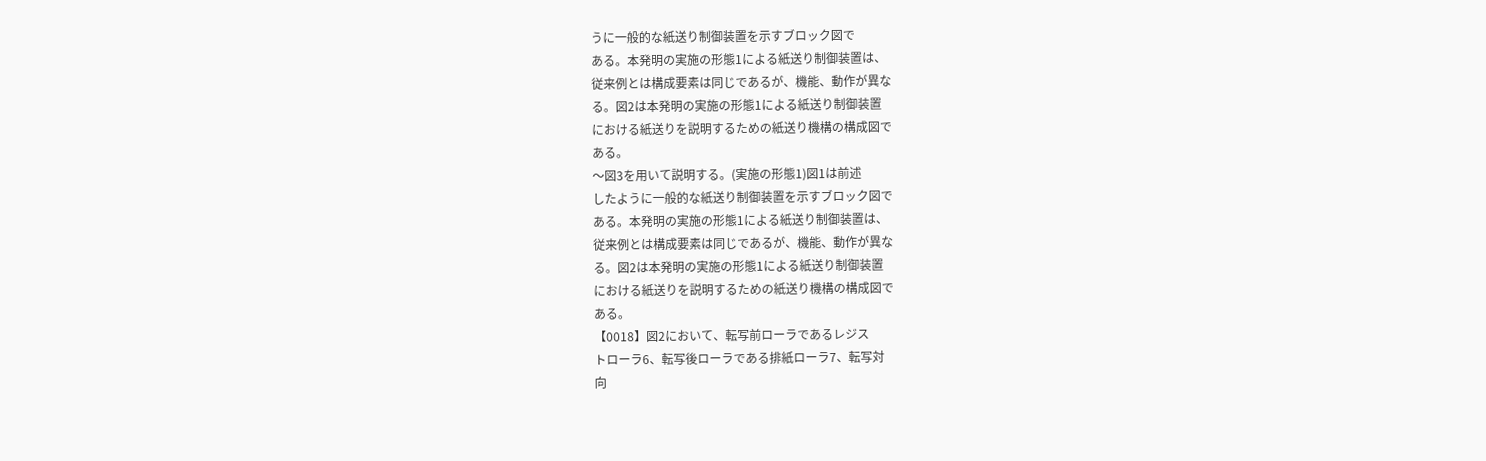うに一般的な紙送り制御装置を示すブロック図で
ある。本発明の実施の形態1による紙送り制御装置は、
従来例とは構成要素は同じであるが、機能、動作が異な
る。図2は本発明の実施の形態1による紙送り制御装置
における紙送りを説明するための紙送り機構の構成図で
ある。
〜図3を用いて説明する。(実施の形態1)図1は前述
したように一般的な紙送り制御装置を示すブロック図で
ある。本発明の実施の形態1による紙送り制御装置は、
従来例とは構成要素は同じであるが、機能、動作が異な
る。図2は本発明の実施の形態1による紙送り制御装置
における紙送りを説明するための紙送り機構の構成図で
ある。
【0018】図2において、転写前ローラであるレジス
トローラ6、転写後ローラである排紙ローラ7、転写対
向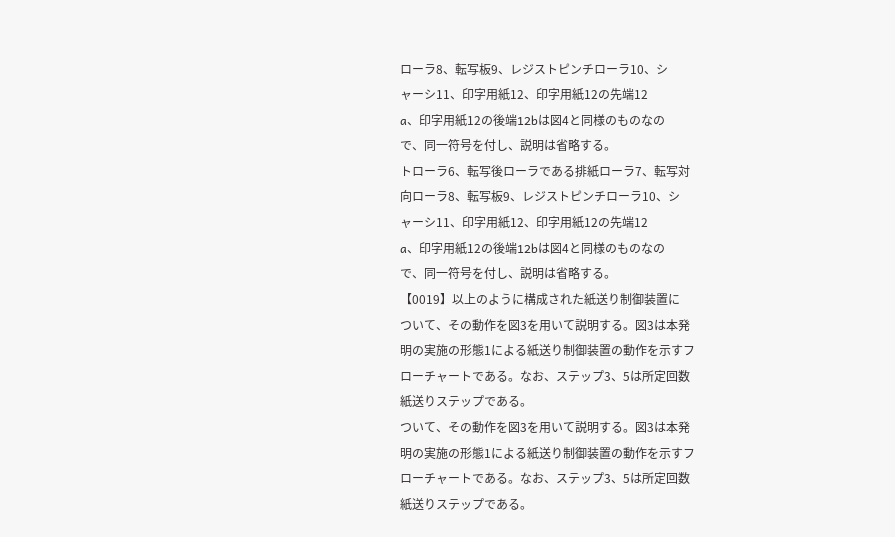ローラ8、転写板9、レジストピンチローラ10、シ
ャーシ11、印字用紙12、印字用紙12の先端12
a、印字用紙12の後端12bは図4と同様のものなの
で、同一符号を付し、説明は省略する。
トローラ6、転写後ローラである排紙ローラ7、転写対
向ローラ8、転写板9、レジストピンチローラ10、シ
ャーシ11、印字用紙12、印字用紙12の先端12
a、印字用紙12の後端12bは図4と同様のものなの
で、同一符号を付し、説明は省略する。
【0019】以上のように構成された紙送り制御装置に
ついて、その動作を図3を用いて説明する。図3は本発
明の実施の形態1による紙送り制御装置の動作を示すフ
ローチャートである。なお、ステップ3、5は所定回数
紙送りステップである。
ついて、その動作を図3を用いて説明する。図3は本発
明の実施の形態1による紙送り制御装置の動作を示すフ
ローチャートである。なお、ステップ3、5は所定回数
紙送りステップである。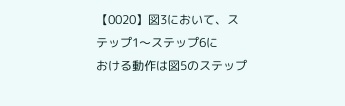【0020】図3において、ステップ1〜ステップ6に
おける動作は図5のステップ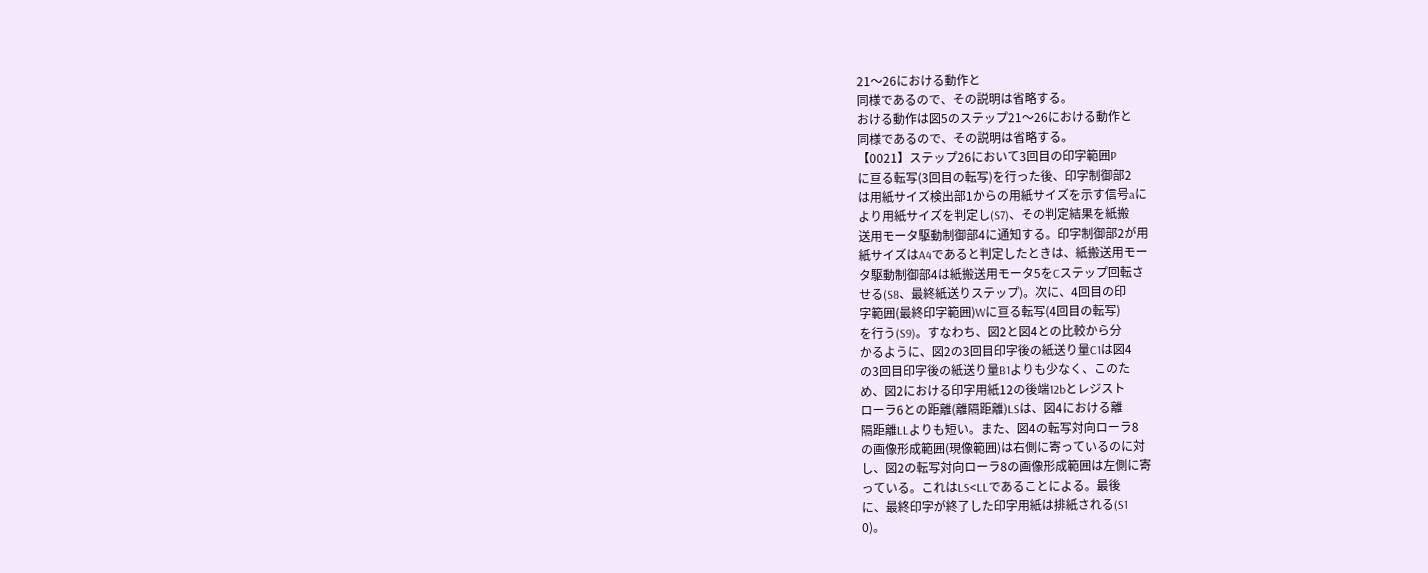21〜26における動作と
同様であるので、その説明は省略する。
おける動作は図5のステップ21〜26における動作と
同様であるので、その説明は省略する。
【0021】ステップ26において3回目の印字範囲P
に亘る転写(3回目の転写)を行った後、印字制御部2
は用紙サイズ検出部1からの用紙サイズを示す信号aに
より用紙サイズを判定し(S7)、その判定結果を紙搬
送用モータ駆動制御部4に通知する。印字制御部2が用
紙サイズはA4であると判定したときは、紙搬送用モー
タ駆動制御部4は紙搬送用モータ5をCステップ回転さ
せる(S8、最終紙送りステップ)。次に、4回目の印
字範囲(最終印字範囲)Wに亘る転写(4回目の転写)
を行う(S9)。すなわち、図2と図4との比較から分
かるように、図2の3回目印字後の紙送り量C1は図4
の3回目印字後の紙送り量B1よりも少なく、このた
め、図2における印字用紙12の後端12bとレジスト
ローラ6との距離(離隔距離)LSは、図4における離
隔距離LLよりも短い。また、図4の転写対向ローラ8
の画像形成範囲(現像範囲)は右側に寄っているのに対
し、図2の転写対向ローラ8の画像形成範囲は左側に寄
っている。これはLS<LLであることによる。最後
に、最終印字が終了した印字用紙は排紙される(S1
0)。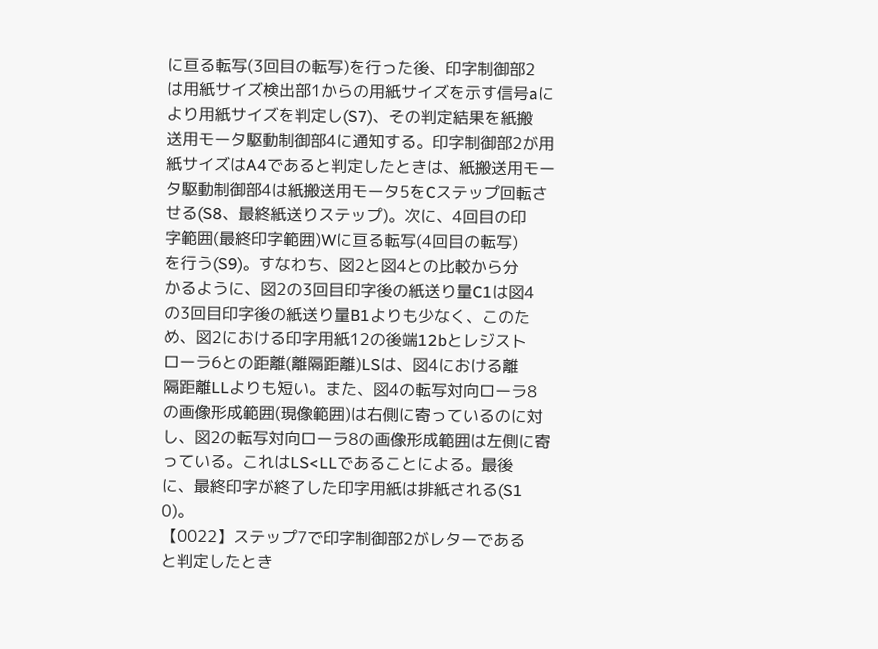に亘る転写(3回目の転写)を行った後、印字制御部2
は用紙サイズ検出部1からの用紙サイズを示す信号aに
より用紙サイズを判定し(S7)、その判定結果を紙搬
送用モータ駆動制御部4に通知する。印字制御部2が用
紙サイズはA4であると判定したときは、紙搬送用モー
タ駆動制御部4は紙搬送用モータ5をCステップ回転さ
せる(S8、最終紙送りステップ)。次に、4回目の印
字範囲(最終印字範囲)Wに亘る転写(4回目の転写)
を行う(S9)。すなわち、図2と図4との比較から分
かるように、図2の3回目印字後の紙送り量C1は図4
の3回目印字後の紙送り量B1よりも少なく、このた
め、図2における印字用紙12の後端12bとレジスト
ローラ6との距離(離隔距離)LSは、図4における離
隔距離LLよりも短い。また、図4の転写対向ローラ8
の画像形成範囲(現像範囲)は右側に寄っているのに対
し、図2の転写対向ローラ8の画像形成範囲は左側に寄
っている。これはLS<LLであることによる。最後
に、最終印字が終了した印字用紙は排紙される(S1
0)。
【0022】ステップ7で印字制御部2がレターである
と判定したとき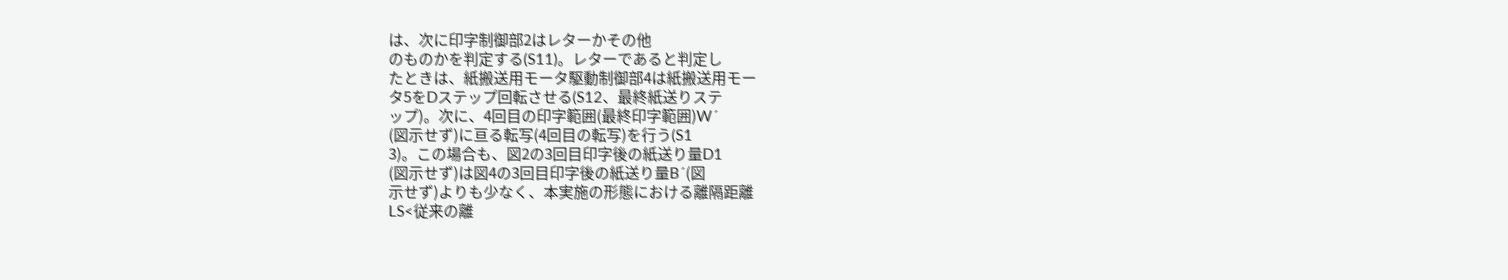は、次に印字制御部2はレターかその他
のものかを判定する(S11)。レターであると判定し
たときは、紙搬送用モータ駆動制御部4は紙搬送用モー
タ5をDステップ回転させる(S12、最終紙送りステ
ップ)。次に、4回目の印字範囲(最終印字範囲)W´
(図示せず)に亘る転写(4回目の転写)を行う(S1
3)。この場合も、図2の3回目印字後の紙送り量D1
(図示せず)は図4の3回目印字後の紙送り量B´(図
示せず)よりも少なく、本実施の形態における離隔距離
LS<従来の離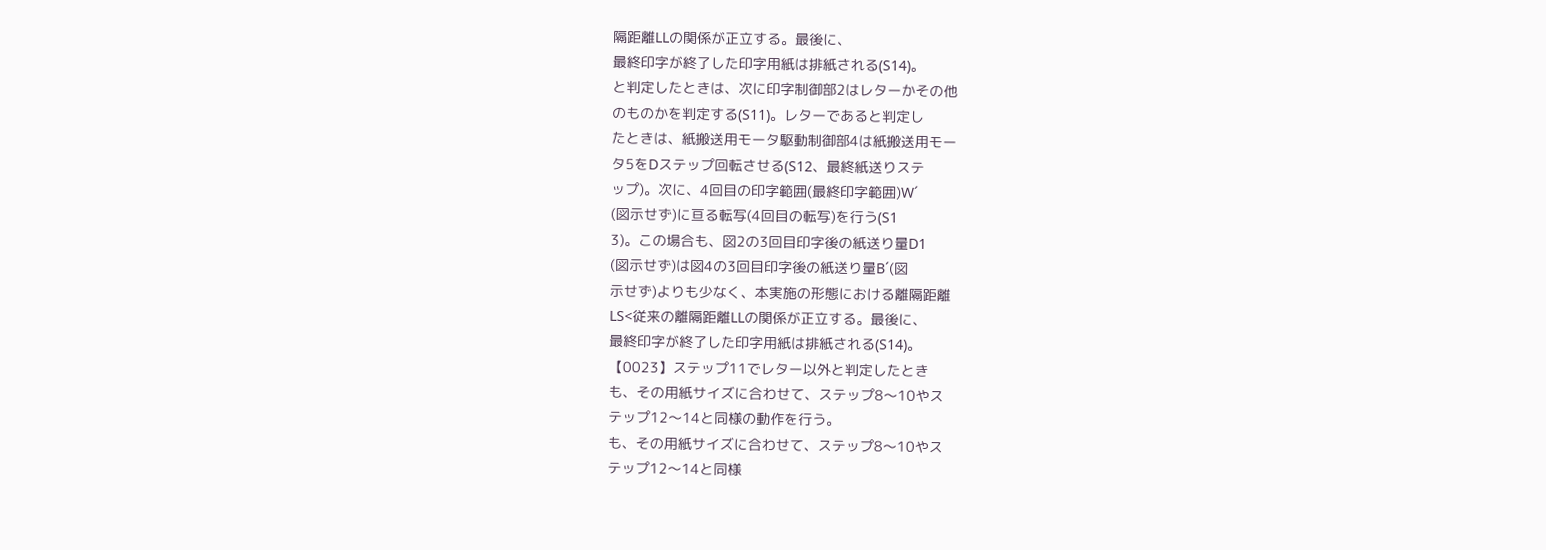隔距離LLの関係が正立する。最後に、
最終印字が終了した印字用紙は排紙される(S14)。
と判定したときは、次に印字制御部2はレターかその他
のものかを判定する(S11)。レターであると判定し
たときは、紙搬送用モータ駆動制御部4は紙搬送用モー
タ5をDステップ回転させる(S12、最終紙送りステ
ップ)。次に、4回目の印字範囲(最終印字範囲)W´
(図示せず)に亘る転写(4回目の転写)を行う(S1
3)。この場合も、図2の3回目印字後の紙送り量D1
(図示せず)は図4の3回目印字後の紙送り量B´(図
示せず)よりも少なく、本実施の形態における離隔距離
LS<従来の離隔距離LLの関係が正立する。最後に、
最終印字が終了した印字用紙は排紙される(S14)。
【0023】ステップ11でレター以外と判定したとき
も、その用紙サイズに合わせて、ステップ8〜10やス
テップ12〜14と同様の動作を行う。
も、その用紙サイズに合わせて、ステップ8〜10やス
テップ12〜14と同様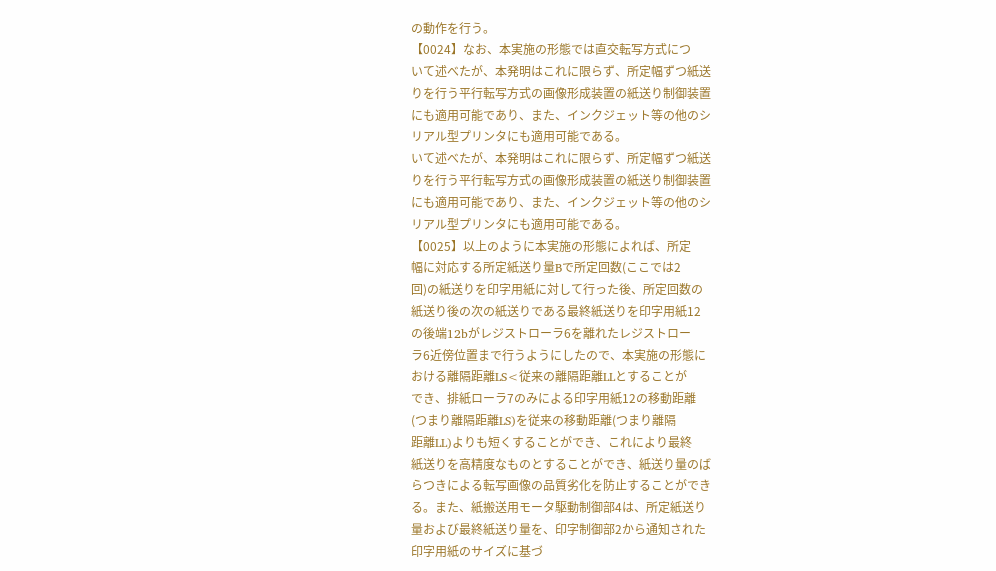の動作を行う。
【0024】なお、本実施の形態では直交転写方式につ
いて述べたが、本発明はこれに限らず、所定幅ずつ紙送
りを行う平行転写方式の画像形成装置の紙送り制御装置
にも適用可能であり、また、インクジェット等の他のシ
リアル型プリンタにも適用可能である。
いて述べたが、本発明はこれに限らず、所定幅ずつ紙送
りを行う平行転写方式の画像形成装置の紙送り制御装置
にも適用可能であり、また、インクジェット等の他のシ
リアル型プリンタにも適用可能である。
【0025】以上のように本実施の形態によれば、所定
幅に対応する所定紙送り量Bで所定回数(ここでは2
回)の紙送りを印字用紙に対して行った後、所定回数の
紙送り後の次の紙送りである最終紙送りを印字用紙12
の後端12bがレジストローラ6を離れたレジストロー
ラ6近傍位置まで行うようにしたので、本実施の形態に
おける離隔距離LS<従来の離隔距離LLとすることが
でき、排紙ローラ7のみによる印字用紙12の移動距離
(つまり離隔距離LS)を従来の移動距離(つまり離隔
距離LL)よりも短くすることができ、これにより最終
紙送りを高精度なものとすることができ、紙送り量のば
らつきによる転写画像の品質劣化を防止することができ
る。また、紙搬送用モータ駆動制御部4は、所定紙送り
量および最終紙送り量を、印字制御部2から通知された
印字用紙のサイズに基づ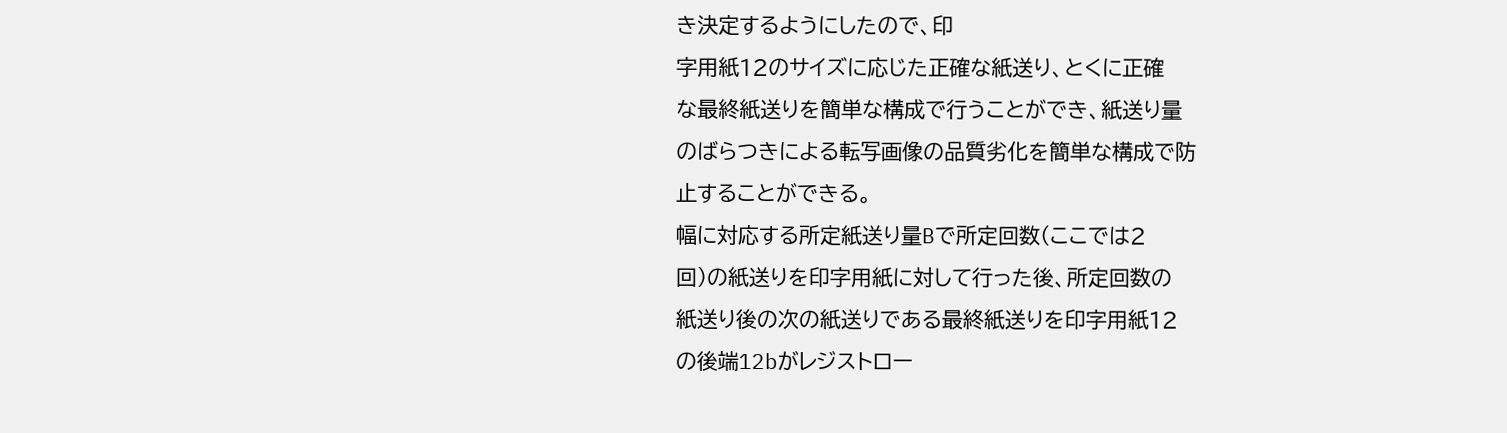き決定するようにしたので、印
字用紙12のサイズに応じた正確な紙送り、とくに正確
な最終紙送りを簡単な構成で行うことができ、紙送り量
のばらつきによる転写画像の品質劣化を簡単な構成で防
止することができる。
幅に対応する所定紙送り量Bで所定回数(ここでは2
回)の紙送りを印字用紙に対して行った後、所定回数の
紙送り後の次の紙送りである最終紙送りを印字用紙12
の後端12bがレジストロー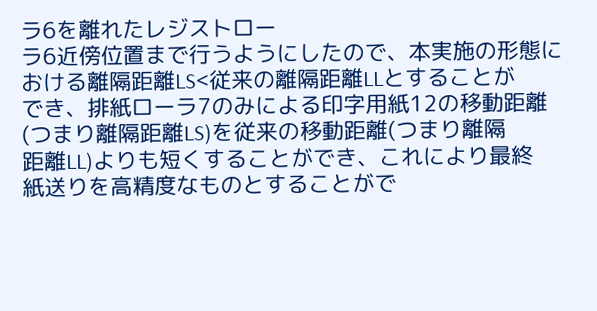ラ6を離れたレジストロー
ラ6近傍位置まで行うようにしたので、本実施の形態に
おける離隔距離LS<従来の離隔距離LLとすることが
でき、排紙ローラ7のみによる印字用紙12の移動距離
(つまり離隔距離LS)を従来の移動距離(つまり離隔
距離LL)よりも短くすることができ、これにより最終
紙送りを高精度なものとすることがで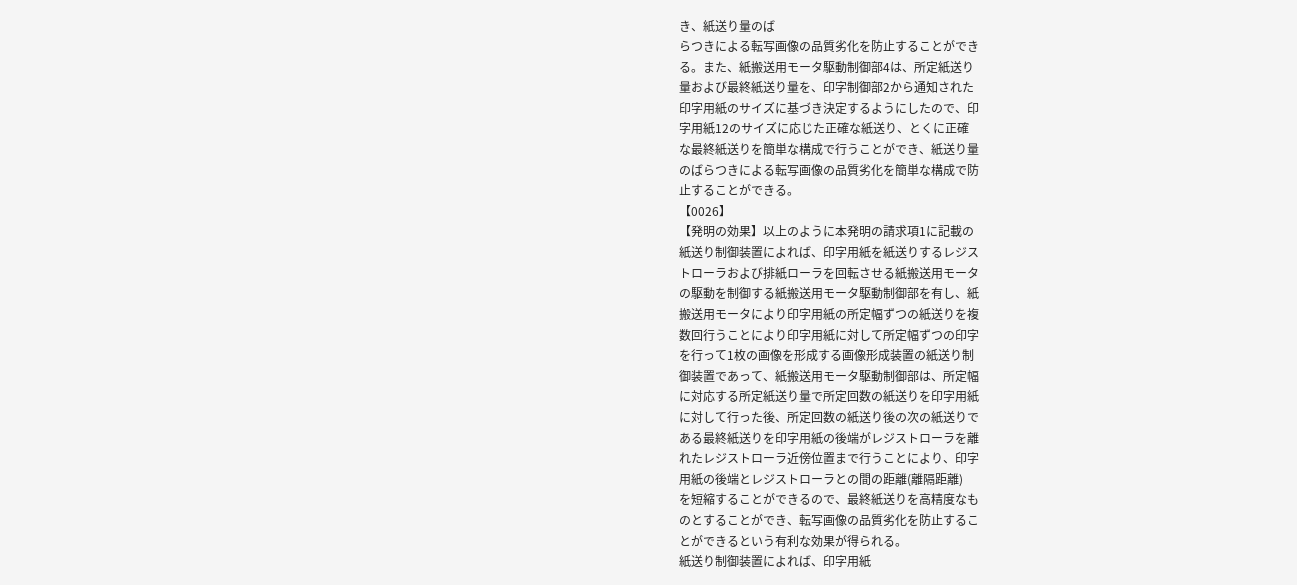き、紙送り量のば
らつきによる転写画像の品質劣化を防止することができ
る。また、紙搬送用モータ駆動制御部4は、所定紙送り
量および最終紙送り量を、印字制御部2から通知された
印字用紙のサイズに基づき決定するようにしたので、印
字用紙12のサイズに応じた正確な紙送り、とくに正確
な最終紙送りを簡単な構成で行うことができ、紙送り量
のばらつきによる転写画像の品質劣化を簡単な構成で防
止することができる。
【0026】
【発明の効果】以上のように本発明の請求項1に記載の
紙送り制御装置によれば、印字用紙を紙送りするレジス
トローラおよび排紙ローラを回転させる紙搬送用モータ
の駆動を制御する紙搬送用モータ駆動制御部を有し、紙
搬送用モータにより印字用紙の所定幅ずつの紙送りを複
数回行うことにより印字用紙に対して所定幅ずつの印字
を行って1枚の画像を形成する画像形成装置の紙送り制
御装置であって、紙搬送用モータ駆動制御部は、所定幅
に対応する所定紙送り量で所定回数の紙送りを印字用紙
に対して行った後、所定回数の紙送り後の次の紙送りで
ある最終紙送りを印字用紙の後端がレジストローラを離
れたレジストローラ近傍位置まで行うことにより、印字
用紙の後端とレジストローラとの間の距離(離隔距離)
を短縮することができるので、最終紙送りを高精度なも
のとすることができ、転写画像の品質劣化を防止するこ
とができるという有利な効果が得られる。
紙送り制御装置によれば、印字用紙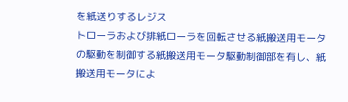を紙送りするレジス
トローラおよび排紙ローラを回転させる紙搬送用モータ
の駆動を制御する紙搬送用モータ駆動制御部を有し、紙
搬送用モータによ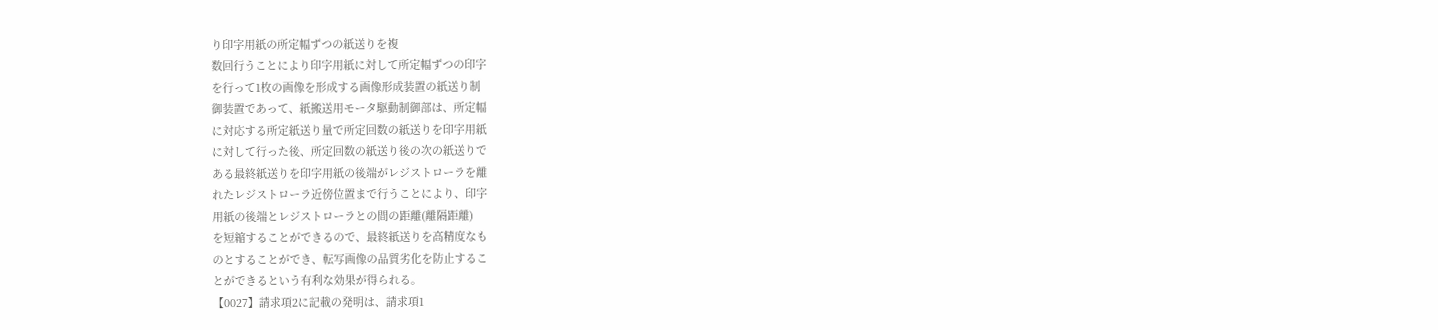り印字用紙の所定幅ずつの紙送りを複
数回行うことにより印字用紙に対して所定幅ずつの印字
を行って1枚の画像を形成する画像形成装置の紙送り制
御装置であって、紙搬送用モータ駆動制御部は、所定幅
に対応する所定紙送り量で所定回数の紙送りを印字用紙
に対して行った後、所定回数の紙送り後の次の紙送りで
ある最終紙送りを印字用紙の後端がレジストローラを離
れたレジストローラ近傍位置まで行うことにより、印字
用紙の後端とレジストローラとの間の距離(離隔距離)
を短縮することができるので、最終紙送りを高精度なも
のとすることができ、転写画像の品質劣化を防止するこ
とができるという有利な効果が得られる。
【0027】請求項2に記載の発明は、請求項1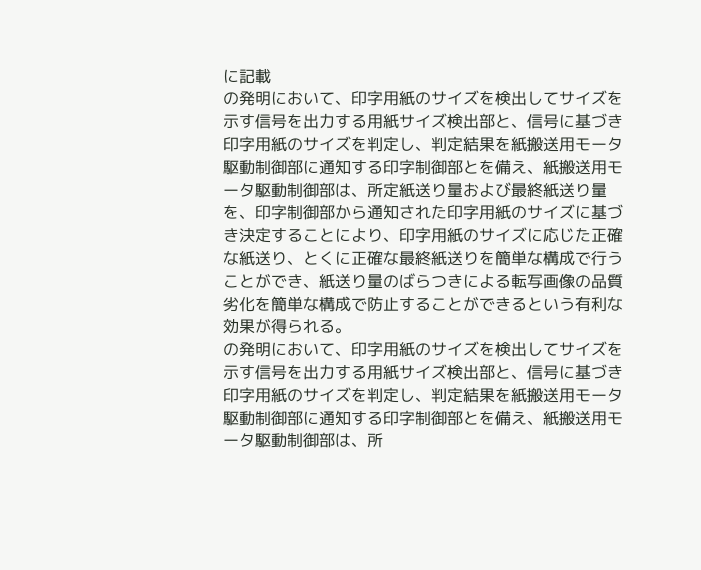に記載
の発明において、印字用紙のサイズを検出してサイズを
示す信号を出力する用紙サイズ検出部と、信号に基づき
印字用紙のサイズを判定し、判定結果を紙搬送用モータ
駆動制御部に通知する印字制御部とを備え、紙搬送用モ
ータ駆動制御部は、所定紙送り量および最終紙送り量
を、印字制御部から通知された印字用紙のサイズに基づ
き決定することにより、印字用紙のサイズに応じた正確
な紙送り、とくに正確な最終紙送りを簡単な構成で行う
ことができ、紙送り量のばらつきによる転写画像の品質
劣化を簡単な構成で防止することができるという有利な
効果が得られる。
の発明において、印字用紙のサイズを検出してサイズを
示す信号を出力する用紙サイズ検出部と、信号に基づき
印字用紙のサイズを判定し、判定結果を紙搬送用モータ
駆動制御部に通知する印字制御部とを備え、紙搬送用モ
ータ駆動制御部は、所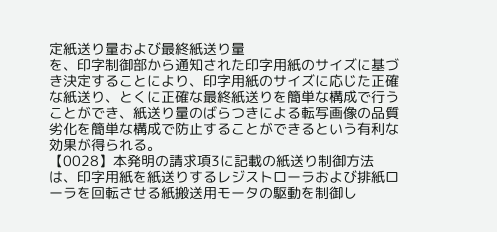定紙送り量および最終紙送り量
を、印字制御部から通知された印字用紙のサイズに基づ
き決定することにより、印字用紙のサイズに応じた正確
な紙送り、とくに正確な最終紙送りを簡単な構成で行う
ことができ、紙送り量のばらつきによる転写画像の品質
劣化を簡単な構成で防止することができるという有利な
効果が得られる。
【0028】本発明の請求項3に記載の紙送り制御方法
は、印字用紙を紙送りするレジストローラおよび排紙ロ
ーラを回転させる紙搬送用モータの駆動を制御し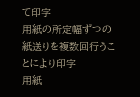て印字
用紙の所定幅ずつの紙送りを複数回行うことにより印字
用紙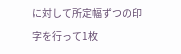に対して所定幅ずつの印字を行って1枚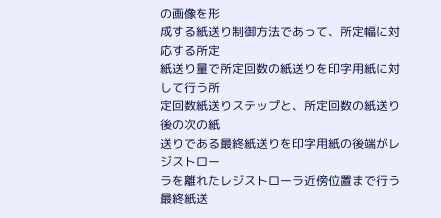の画像を形
成する紙送り制御方法であって、所定幅に対応する所定
紙送り量で所定回数の紙送りを印字用紙に対して行う所
定回数紙送りステップと、所定回数の紙送り後の次の紙
送りである最終紙送りを印字用紙の後端がレジストロー
ラを離れたレジストローラ近傍位置まで行う最終紙送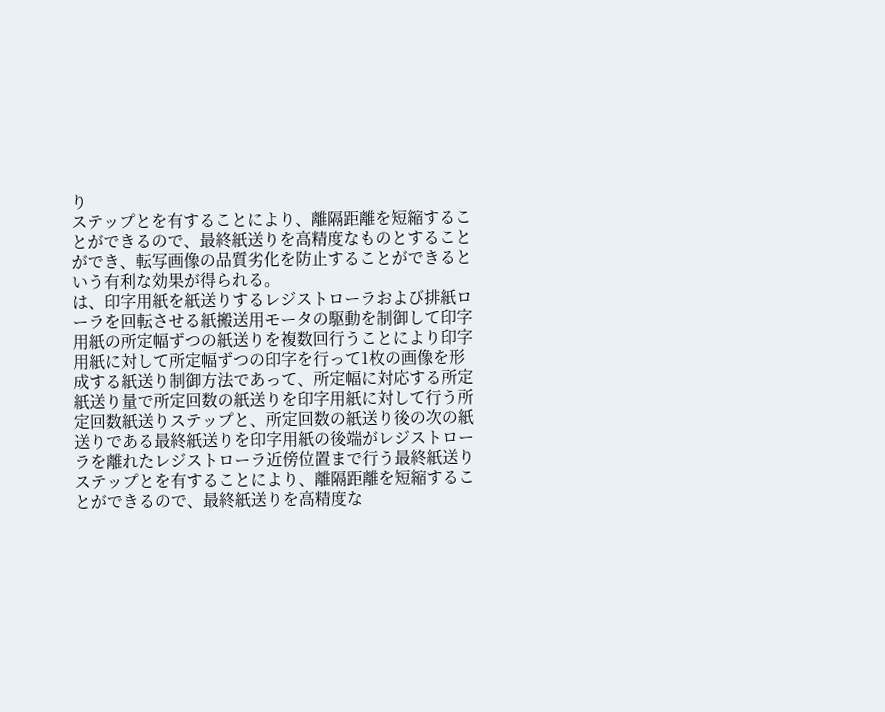り
ステップとを有することにより、離隔距離を短縮するこ
とができるので、最終紙送りを高精度なものとすること
ができ、転写画像の品質劣化を防止することができると
いう有利な効果が得られる。
は、印字用紙を紙送りするレジストローラおよび排紙ロ
ーラを回転させる紙搬送用モータの駆動を制御して印字
用紙の所定幅ずつの紙送りを複数回行うことにより印字
用紙に対して所定幅ずつの印字を行って1枚の画像を形
成する紙送り制御方法であって、所定幅に対応する所定
紙送り量で所定回数の紙送りを印字用紙に対して行う所
定回数紙送りステップと、所定回数の紙送り後の次の紙
送りである最終紙送りを印字用紙の後端がレジストロー
ラを離れたレジストローラ近傍位置まで行う最終紙送り
ステップとを有することにより、離隔距離を短縮するこ
とができるので、最終紙送りを高精度な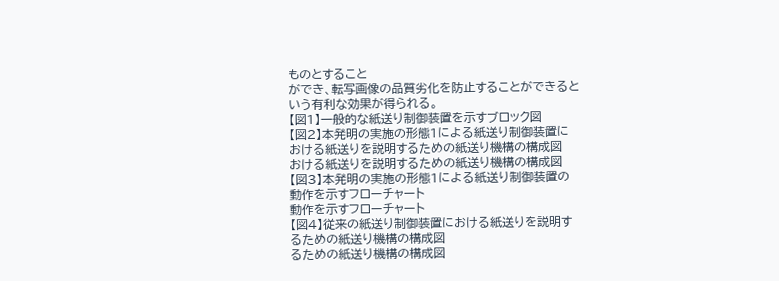ものとすること
ができ、転写画像の品質劣化を防止することができると
いう有利な効果が得られる。
【図1】一般的な紙送り制御装置を示すブロック図
【図2】本発明の実施の形態1による紙送り制御装置に
おける紙送りを説明するための紙送り機構の構成図
おける紙送りを説明するための紙送り機構の構成図
【図3】本発明の実施の形態1による紙送り制御装置の
動作を示すフローチャート
動作を示すフローチャート
【図4】従来の紙送り制御装置における紙送りを説明す
るための紙送り機構の構成図
るための紙送り機構の構成図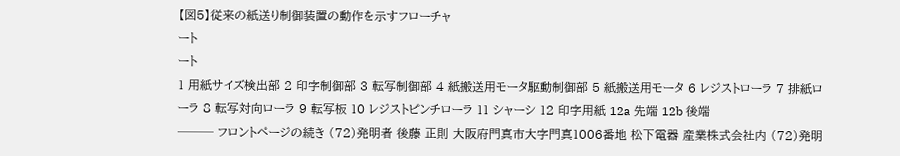【図5】従来の紙送り制御装置の動作を示すフローチャ
ート
ート
1 用紙サイズ検出部 2 印字制御部 3 転写制御部 4 紙搬送用モータ駆動制御部 5 紙搬送用モータ 6 レジストローラ 7 排紙ローラ 8 転写対向ローラ 9 転写板 10 レジストピンチローラ 11 シャーシ 12 印字用紙 12a 先端 12b 後端
─── フロントページの続き (72)発明者 後藤 正則 大阪府門真市大字門真1006番地 松下電器 産業株式会社内 (72)発明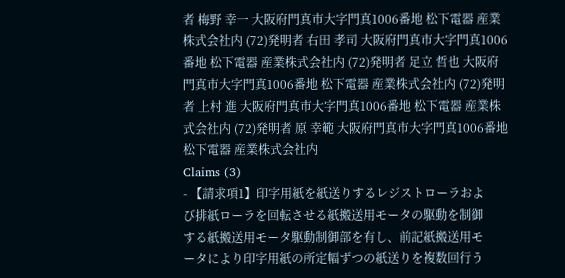者 梅野 幸一 大阪府門真市大字門真1006番地 松下電器 産業株式会社内 (72)発明者 右田 孝司 大阪府門真市大字門真1006番地 松下電器 産業株式会社内 (72)発明者 足立 哲也 大阪府門真市大字門真1006番地 松下電器 産業株式会社内 (72)発明者 上村 進 大阪府門真市大字門真1006番地 松下電器 産業株式会社内 (72)発明者 原 幸範 大阪府門真市大字門真1006番地 松下電器 産業株式会社内
Claims (3)
- 【請求項1】印字用紙を紙送りするレジストローラおよ
び排紙ローラを回転させる紙搬送用モータの駆動を制御
する紙搬送用モータ駆動制御部を有し、前記紙搬送用モ
ータにより印字用紙の所定幅ずつの紙送りを複数回行う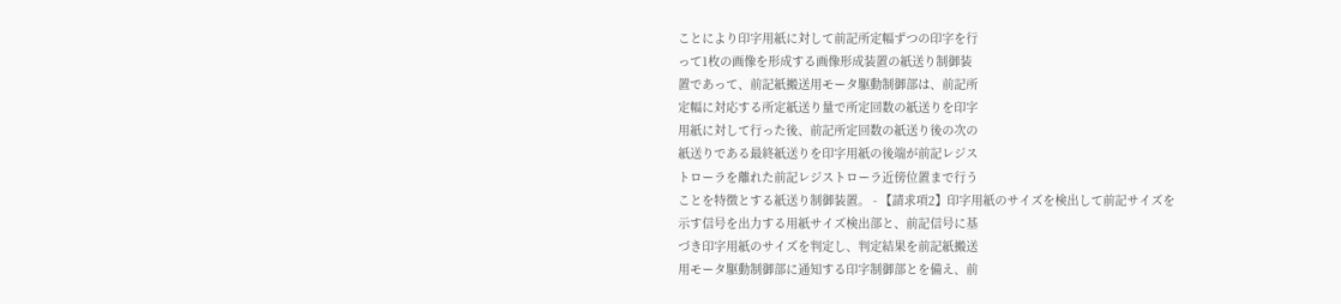ことにより印字用紙に対して前記所定幅ずつの印字を行
って1枚の画像を形成する画像形成装置の紙送り制御装
置であって、前記紙搬送用モータ駆動制御部は、前記所
定幅に対応する所定紙送り量で所定回数の紙送りを印字
用紙に対して行った後、前記所定回数の紙送り後の次の
紙送りである最終紙送りを印字用紙の後端が前記レジス
トローラを離れた前記レジストローラ近傍位置まで行う
ことを特徴とする紙送り制御装置。 - 【請求項2】印字用紙のサイズを検出して前記サイズを
示す信号を出力する用紙サイズ検出部と、前記信号に基
づき印字用紙のサイズを判定し、判定結果を前記紙搬送
用モータ駆動制御部に通知する印字制御部とを備え、前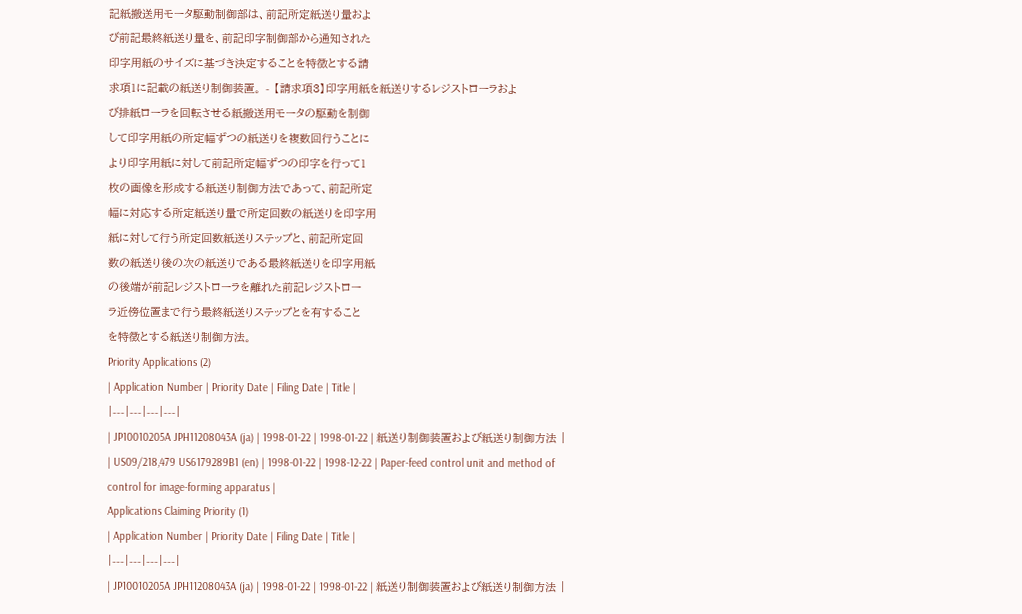記紙搬送用モータ駆動制御部は、前記所定紙送り量およ
び前記最終紙送り量を、前記印字制御部から通知された
印字用紙のサイズに基づき決定することを特徴とする請
求項1に記載の紙送り制御装置。 - 【請求項3】印字用紙を紙送りするレジストローラおよ
び排紙ローラを回転させる紙搬送用モータの駆動を制御
して印字用紙の所定幅ずつの紙送りを複数回行うことに
より印字用紙に対して前記所定幅ずつの印字を行って1
枚の画像を形成する紙送り制御方法であって、前記所定
幅に対応する所定紙送り量で所定回数の紙送りを印字用
紙に対して行う所定回数紙送りステップと、前記所定回
数の紙送り後の次の紙送りである最終紙送りを印字用紙
の後端が前記レジストローラを離れた前記レジストロー
ラ近傍位置まで行う最終紙送りステップとを有すること
を特徴とする紙送り制御方法。
Priority Applications (2)
| Application Number | Priority Date | Filing Date | Title |
|---|---|---|---|
| JP10010205A JPH11208043A (ja) | 1998-01-22 | 1998-01-22 | 紙送り制御装置および紙送り制御方法 |
| US09/218,479 US6179289B1 (en) | 1998-01-22 | 1998-12-22 | Paper-feed control unit and method of control for image-forming apparatus |
Applications Claiming Priority (1)
| Application Number | Priority Date | Filing Date | Title |
|---|---|---|---|
| JP10010205A JPH11208043A (ja) | 1998-01-22 | 1998-01-22 | 紙送り制御装置および紙送り制御方法 |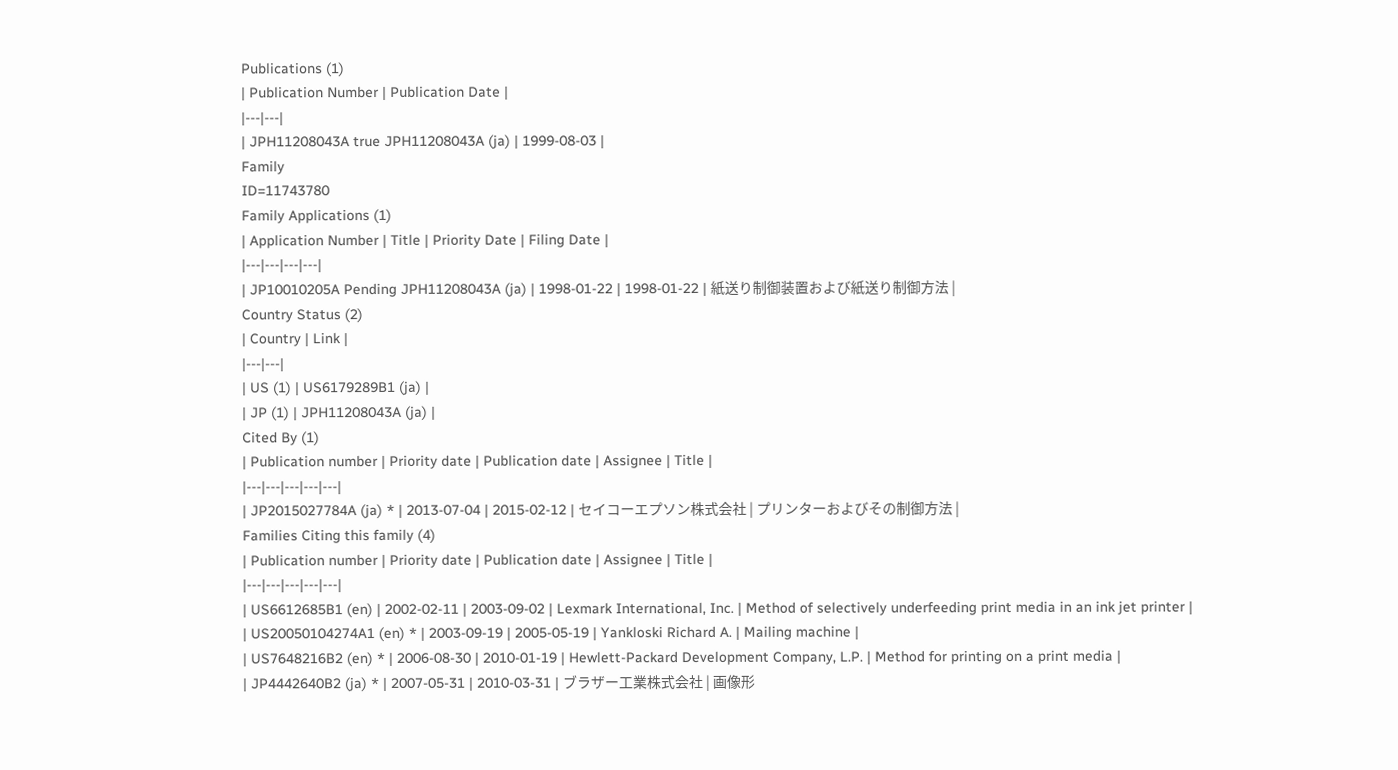Publications (1)
| Publication Number | Publication Date |
|---|---|
| JPH11208043A true JPH11208043A (ja) | 1999-08-03 |
Family
ID=11743780
Family Applications (1)
| Application Number | Title | Priority Date | Filing Date |
|---|---|---|---|
| JP10010205A Pending JPH11208043A (ja) | 1998-01-22 | 1998-01-22 | 紙送り制御装置および紙送り制御方法 |
Country Status (2)
| Country | Link |
|---|---|
| US (1) | US6179289B1 (ja) |
| JP (1) | JPH11208043A (ja) |
Cited By (1)
| Publication number | Priority date | Publication date | Assignee | Title |
|---|---|---|---|---|
| JP2015027784A (ja) * | 2013-07-04 | 2015-02-12 | セイコーエプソン株式会社 | プリンターおよびその制御方法 |
Families Citing this family (4)
| Publication number | Priority date | Publication date | Assignee | Title |
|---|---|---|---|---|
| US6612685B1 (en) | 2002-02-11 | 2003-09-02 | Lexmark International, Inc. | Method of selectively underfeeding print media in an ink jet printer |
| US20050104274A1 (en) * | 2003-09-19 | 2005-05-19 | Yankloski Richard A. | Mailing machine |
| US7648216B2 (en) * | 2006-08-30 | 2010-01-19 | Hewlett-Packard Development Company, L.P. | Method for printing on a print media |
| JP4442640B2 (ja) * | 2007-05-31 | 2010-03-31 | ブラザー工業株式会社 | 画像形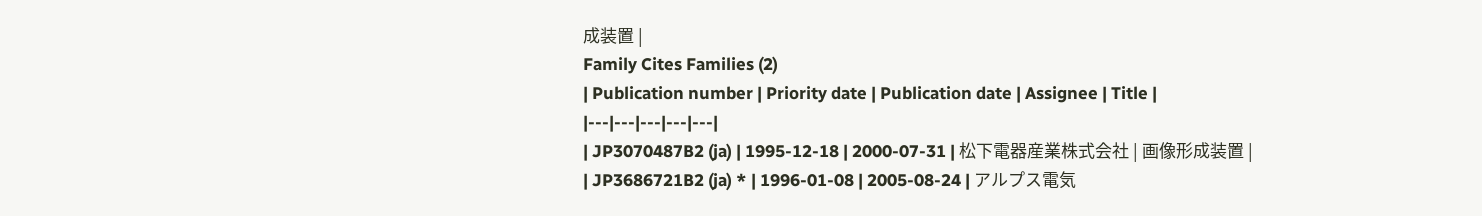成装置 |
Family Cites Families (2)
| Publication number | Priority date | Publication date | Assignee | Title |
|---|---|---|---|---|
| JP3070487B2 (ja) | 1995-12-18 | 2000-07-31 | 松下電器産業株式会社 | 画像形成装置 |
| JP3686721B2 (ja) * | 1996-01-08 | 2005-08-24 | アルプス電気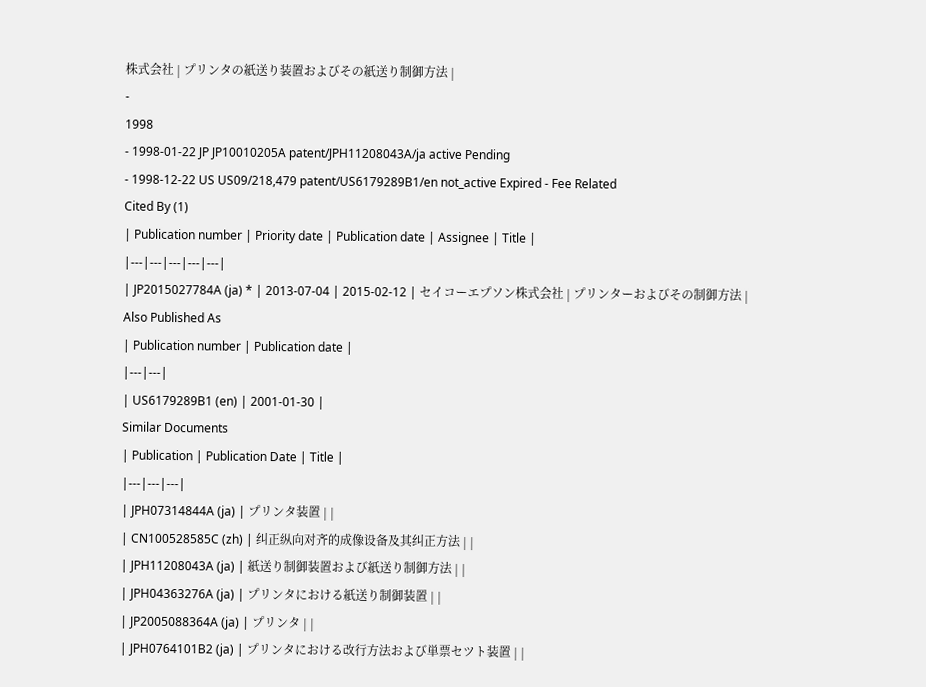株式会社 | プリンタの紙送り装置およびその紙送り制御方法 |
-
1998
- 1998-01-22 JP JP10010205A patent/JPH11208043A/ja active Pending
- 1998-12-22 US US09/218,479 patent/US6179289B1/en not_active Expired - Fee Related
Cited By (1)
| Publication number | Priority date | Publication date | Assignee | Title |
|---|---|---|---|---|
| JP2015027784A (ja) * | 2013-07-04 | 2015-02-12 | セイコーエプソン株式会社 | プリンターおよびその制御方法 |
Also Published As
| Publication number | Publication date |
|---|---|
| US6179289B1 (en) | 2001-01-30 |
Similar Documents
| Publication | Publication Date | Title |
|---|---|---|
| JPH07314844A (ja) | プリンタ装置 | |
| CN100528585C (zh) | 纠正纵向对齐的成像设备及其纠正方法 | |
| JPH11208043A (ja) | 紙送り制御装置および紙送り制御方法 | |
| JPH04363276A (ja) | プリンタにおける紙送り制御装置 | |
| JP2005088364A (ja) | プリンタ | |
| JPH0764101B2 (ja) | プリンタにおける改行方法および単票セツト装置 | |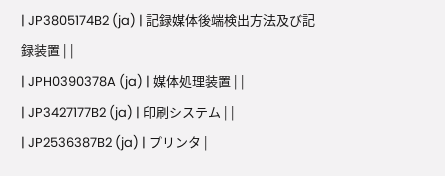| JP3805174B2 (ja) | 記録媒体後端検出方法及び記録装置 | |
| JPH0390378A (ja) | 媒体処理装置 | |
| JP3427177B2 (ja) | 印刷システム | |
| JP2536387B2 (ja) | プリンタ |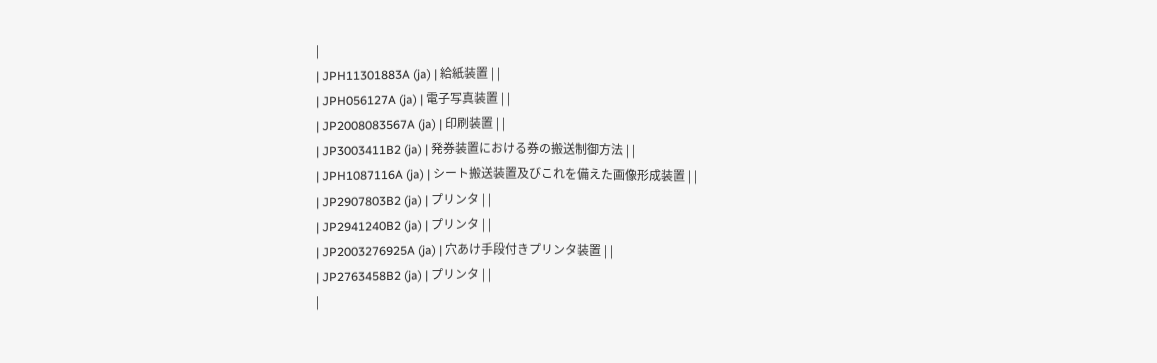|
| JPH11301883A (ja) | 給紙装置 | |
| JPH056127A (ja) | 電子写真装置 | |
| JP2008083567A (ja) | 印刷装置 | |
| JP3003411B2 (ja) | 発券装置における券の搬送制御方法 | |
| JPH1087116A (ja) | シート搬送装置及びこれを備えた画像形成装置 | |
| JP2907803B2 (ja) | プリンタ | |
| JP2941240B2 (ja) | プリンタ | |
| JP2003276925A (ja) | 穴あけ手段付きプリンタ装置 | |
| JP2763458B2 (ja) | プリンタ | |
|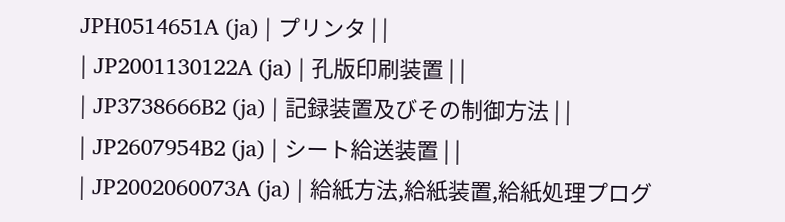JPH0514651A (ja) | プリンタ | |
| JP2001130122A (ja) | 孔版印刷装置 | |
| JP3738666B2 (ja) | 記録装置及びその制御方法 | |
| JP2607954B2 (ja) | シート給送装置 | |
| JP2002060073A (ja) | 給紙方法,給紙装置,給紙処理プログ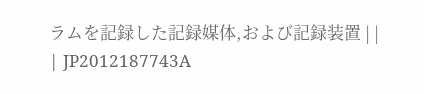ラムを記録した記録媒体,および記録装置 | |
| JP2012187743A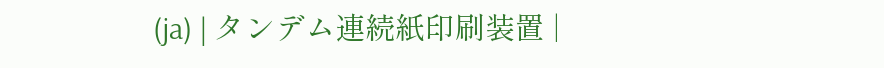(ja) | タンデム連続紙印刷装置 |